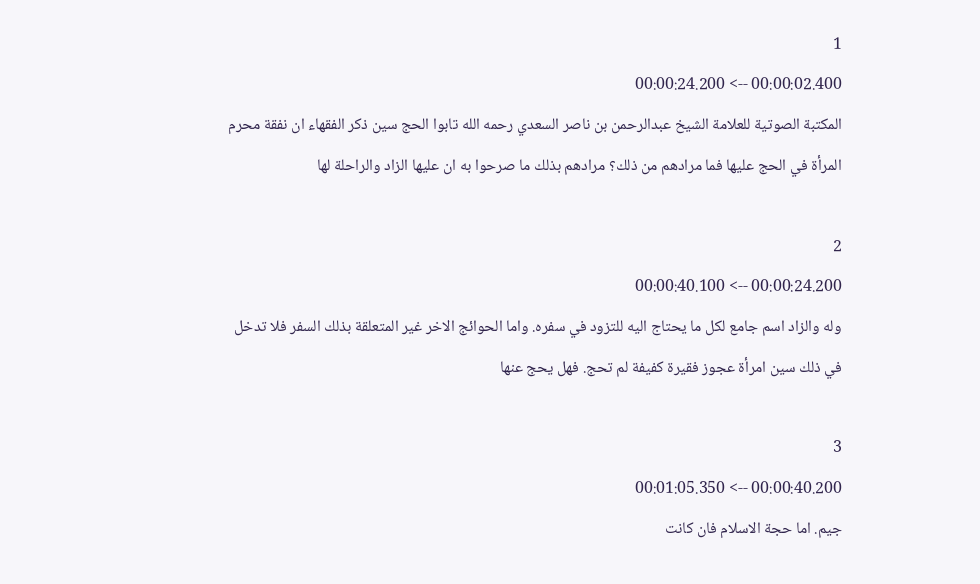1
00:00:02.400 --> 00:00:24.200
المكتبة الصوتية للعلامة الشيخ عبدالرحمن بن ناصر السعدي رحمه الله تابوا الحج سين ذكر الفقهاء ان نفقة محرم المرأة في الحج عليها فما مرادهم من ذلك؟ مرادهم بذلك ما صرحوا به ان عليها الزاد والراحلة لها

2
00:00:24.200 --> 00:00:40.100
وله والزاد اسم جامع لكل ما يحتاج اليه للتزود في سفره. واما الحوائج الاخر غير المتعلقة بذلك السفر فلا تدخل في ذلك سين امرأة عجوز فقيرة كفيفة لم تحج. فهل يحج عنها

3
00:00:40.200 --> 00:01:05.350
جيم. اما حجة الاسلام فان كانت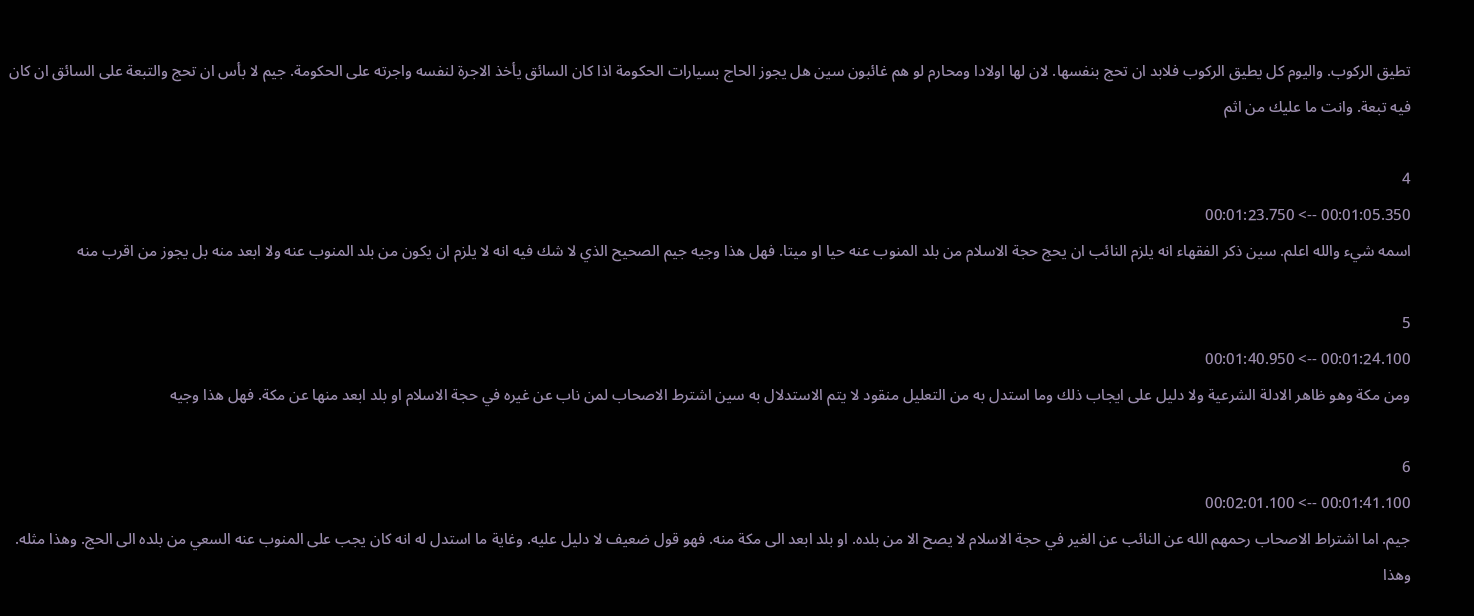تطيق الركوب. واليوم كل يطيق الركوب فلابد ان تحج بنفسها. لان لها اولادا ومحارم لو هم غائبون سين هل يجوز الحاج بسيارات الحكومة اذا كان السائق يأخذ الاجرة لنفسه واجرته على الحكومة. جيم لا بأس ان تحج والتبعة على السائق ان كان فيه تبعة. وانت ما عليك من اثم

4
00:01:05.350 --> 00:01:23.750
اسمه شيء والله اعلم. سين ذكر الفقهاء انه يلزم النائب ان يحج حجة الاسلام من بلد المنوب عنه حيا او ميتا. فهل هذا وجيه جيم الصحيح الذي لا شك فيه انه لا يلزم ان يكون من بلد المنوب عنه ولا ابعد منه بل يجوز من اقرب منه

5
00:01:24.100 --> 00:01:40.950
ومن مكة وهو ظاهر الادلة الشرعية ولا دليل على ايجاب ذلك وما استدل به من التعليل منقود لا يتم الاستدلال به سين اشترط الاصحاب لمن ناب عن غيره في حجة الاسلام او بلد ابعد منها عن مكة. فهل هذا وجيه

6
00:01:41.100 --> 00:02:01.100
جيم. اما اشتراط الاصحاب رحمهم الله عن النائب عن الغير في حجة الاسلام لا يصح الا من بلده. او بلد ابعد الى مكة منه. فهو قول ضعيف لا دليل عليه. وغاية ما استدل له انه كان يجب على المنوب عنه السعي من بلده الى الحج. وهذا مثله. وهذا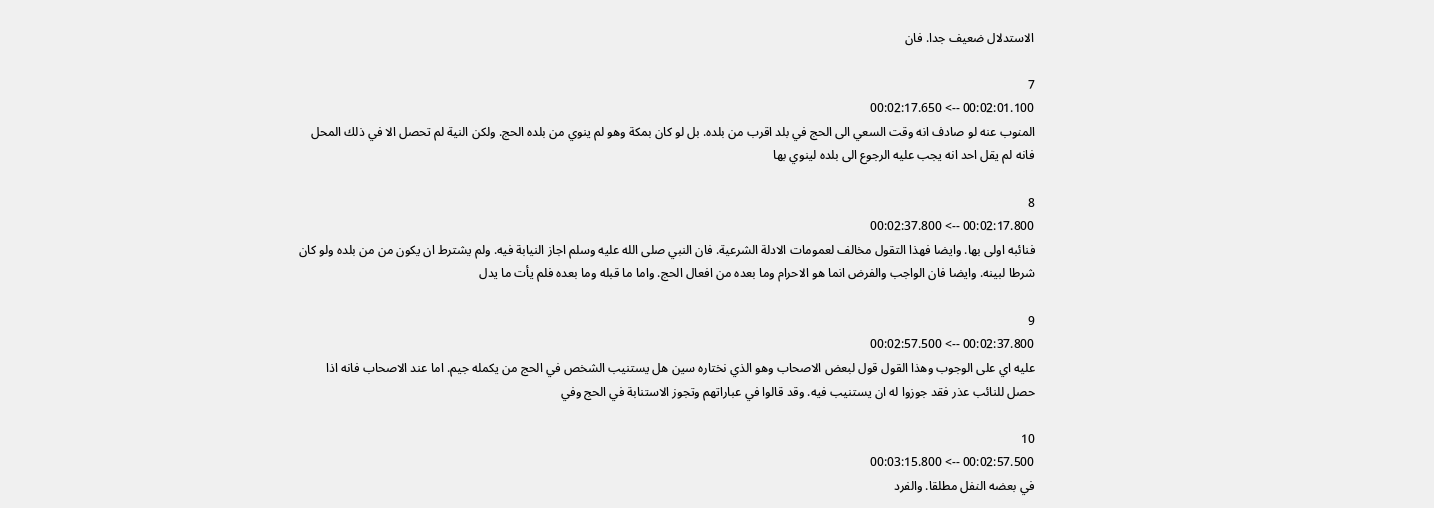الاستدلال ضعيف جدا. فان

7
00:02:01.100 --> 00:02:17.650
المنوب عنه لو صادف انه وقت السعي الى الحج في بلد اقرب من بلده. بل لو كان بمكة وهو لم ينوي من بلده الحج. ولكن النية لم تحصل الا في ذلك المحل فانه لم يقل احد انه يجب عليه الرجوع الى بلده لينوي بها

8
00:02:17.800 --> 00:02:37.800
فنائبه اولى بها. وايضا فهذا التقول مخالف لعمومات الادلة الشرعية. فان النبي صلى الله عليه وسلم اجاز النيابة فيه. ولم يشترط ان يكون من من بلده ولو كان شرطا لبينه. وايضا فان الواجب والفرض انما هو الاحرام وما بعده من افعال الحج. واما ما قبله وما بعده فلم يأت ما يدل

9
00:02:37.800 --> 00:02:57.500
عليه اي على الوجوب وهذا القول قول لبعض الاصحاب وهو الذي نختاره سين هل يستنيب الشخص في الحج من يكمله جيم. اما عند الاصحاب فانه اذا حصل للنائب عذر فقد جوزوا له ان يستنيب فيه. وقد قالوا في عباراتهم وتجوز الاستنابة في الحج وفي

10
00:02:57.500 --> 00:03:15.800
في بعضه النفل مطلقا. والفرد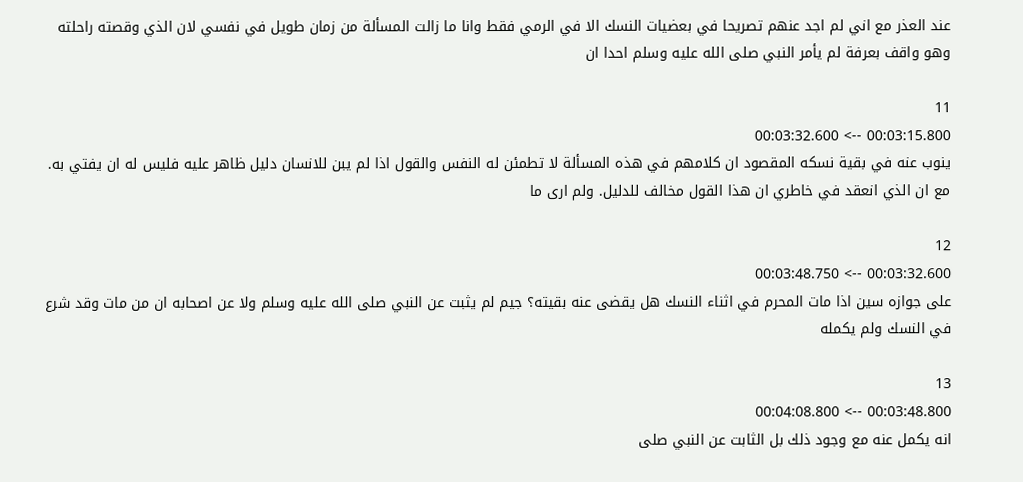عند العذر مع اني لم اجد عنهم تصريحا في بعضيات النسك الا في الرمي فقط وانا ما زالت المسألة من زمان طويل في نفسي لان الذي وقصته راحلته وهو واقف بعرفة لم يأمر النبي صلى الله عليه وسلم احدا ان

11
00:03:15.800 --> 00:03:32.600
ينوب عنه في بقية نسكه المقصود ان كلامهم في هذه المسألة لا تطمئن له النفس والقول اذا لم يبن للانسان دليل ظاهر عليه فليس له ان يفتي به. مع ان الذي انعقد في خاطري ان هذا القول مخالف للدليل. ولم ارى ما

12
00:03:32.600 --> 00:03:48.750
على جوازه سين اذا مات المحرم في اثناء النسك هل يقضى عنه بقيته؟ جيم لم يثبت عن النبي صلى الله عليه وسلم ولا عن اصحابه ان من مات وقد شرع في النسك ولم يكمله

13
00:03:48.800 --> 00:04:08.800
انه يكمل عنه مع وجود ذلك بل الثابت عن النبي صلى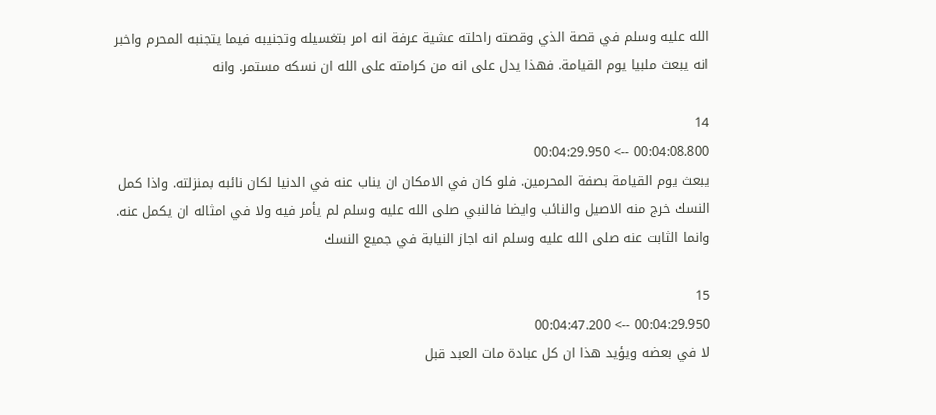الله عليه وسلم في قصة الذي وقصته راحلته عشية عرفة انه امر بتغسيله وتجنيبه فيما يتجنبه المحرم واخبر انه يبعث ملبيا يوم القيامة. فهذا يدل على انه من كرامته على الله ان نسكه مستمر. وانه

14
00:04:08.800 --> 00:04:29.950
يبعث يوم القيامة بصفة المحرمين. فلو كان في الامكان ان يناب عنه في الدنيا لكان نائبه بمنزلته. واذا كمل النسك خرج منه الاصيل والنائب وايضا فالنبي صلى الله عليه وسلم لم يأمر فيه ولا في امثاله ان يكمل عنه. وانما الثابت عنه صلى الله عليه وسلم انه اجاز النيابة في جميع النسك

15
00:04:29.950 --> 00:04:47.200
لا في بعضه ويؤيد هذا ان كل عبادة مات العبد قبل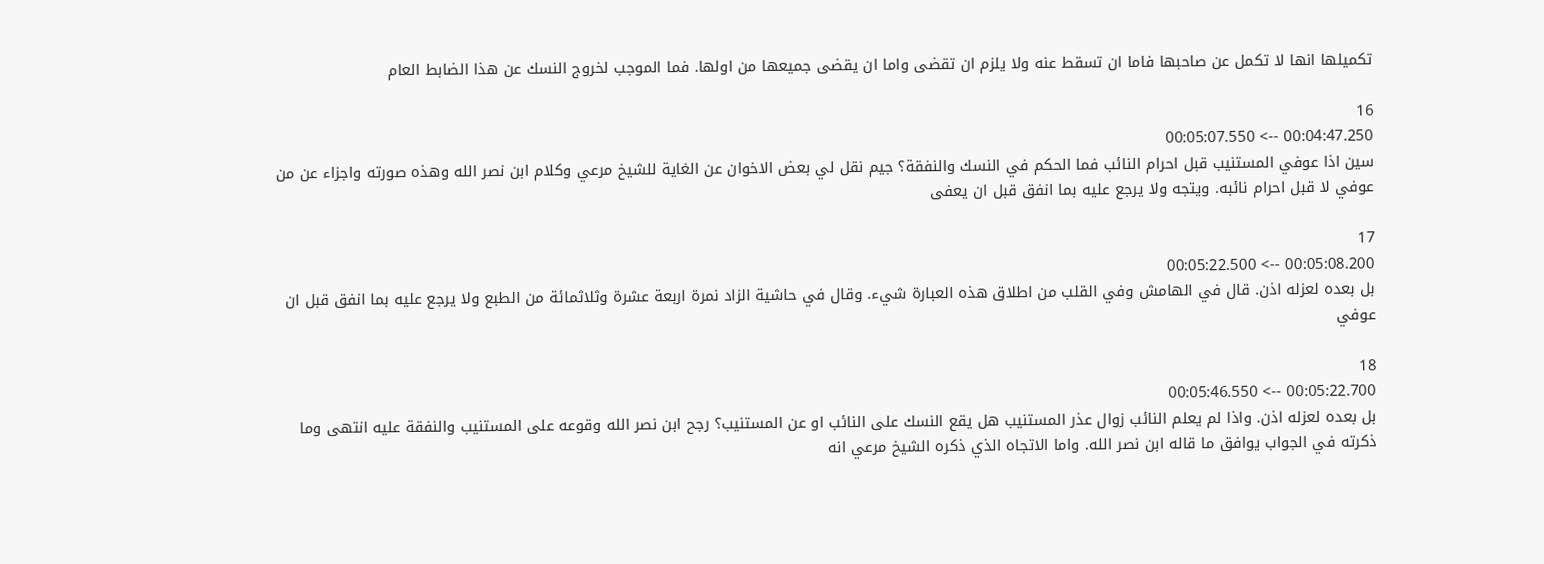تكميلها انها لا تكمل عن صاحبها فاما ان تسقط عنه ولا يلزم ان تقضى واما ان يقضى جميعها من اولها. فما الموجب لخروج النسك عن هذا الضابط العام

16
00:04:47.250 --> 00:05:07.550
سين اذا عوفي المستنيب قبل احرام النائب فما الحكم في النسك والنفقة؟ جيم نقل لي بعض الاخوان عن الغاية للشيخ مرعي وكلام ابن نصر الله وهذه صورته واجزاء عن من عوفي لا قبل احرام نائبه. ويتجه ولا يرجع عليه بما انفق قبل ان يعفى

17
00:05:08.200 --> 00:05:22.500
بل بعده لعزله اذن. قال في الهامش وفي القلب من اطلاق هذه العبارة شيء. وقال في حاشية الزاد نمرة اربعة عشرة وثلاثمائة من الطبع ولا يرجع عليه بما انفق قبل ان عوفي

18
00:05:22.700 --> 00:05:46.550
بل بعده لعزله اذن. واذا لم يعلم النائب زوال عذر المستنيب هل يقع النسك على النائب او عن المستنيب؟ رجح ابن نصر الله وقوعه على المستنيب والنفقة عليه انتهى وما ذكرته في الجواب يوافق ما قاله ابن نصر الله. واما الاتجاه الذي ذكره الشيخ مرعي انه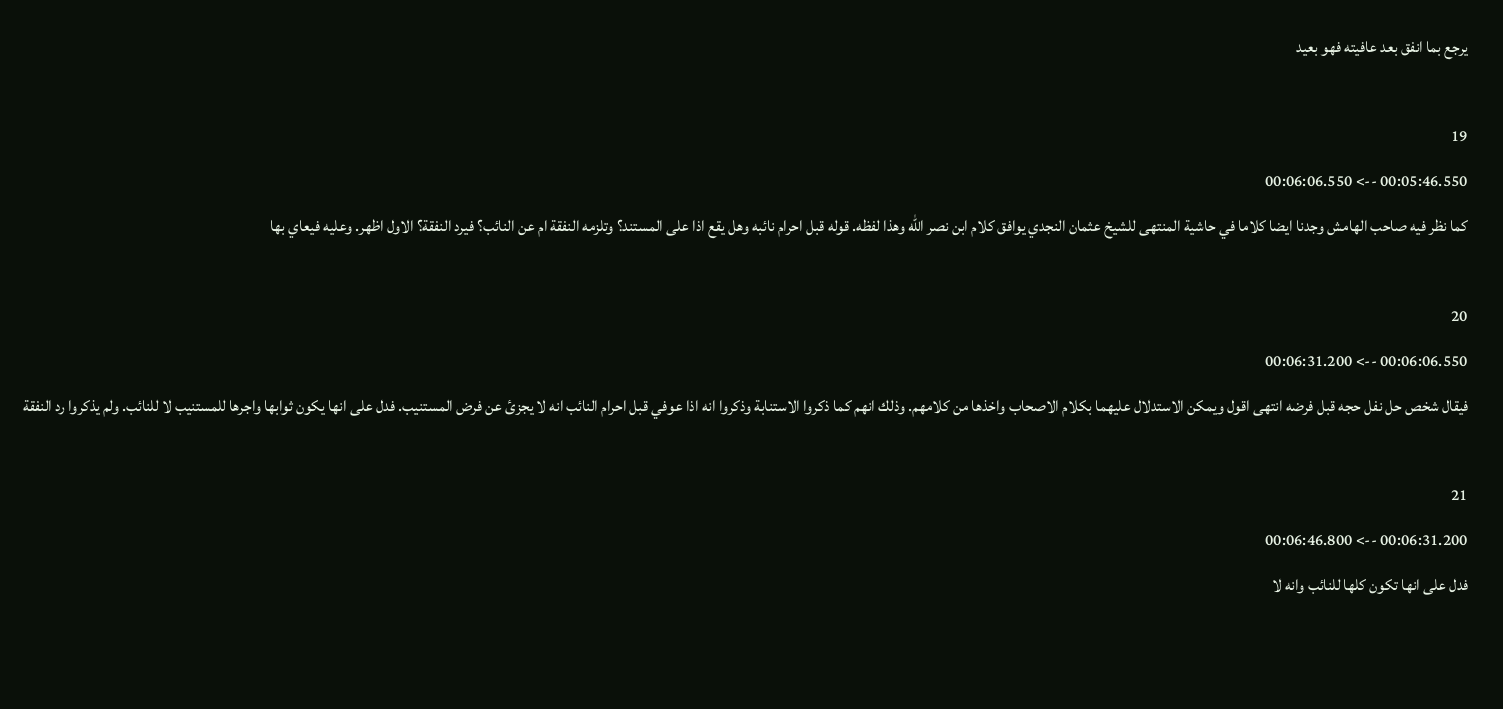يرجع بما انفق بعد عافيته فهو بعيد

19
00:05:46.550 --> 00:06:06.550
كما نظر فيه صاحب الهامش وجدنا ايضا كلاما في حاشية المنتهى للشيخ عثمان النجدي يوافق كلام ابن نصر الله وهذا لفظه. قوله قبل احرام نائبه وهل يقع اذا على المستند؟ وتلزمه النفقة ام عن النائب؟ فيرد النفقة؟ الاول اظهر. وعليه فيعاي بها

20
00:06:06.550 --> 00:06:31.200
فيقال شخص حل نفل حجه قبل فرضه انتهى اقول ويمكن الاستدلال عليهما بكلام الاصحاب واخذها من كلامهم. وذلك انهم كما ذكروا الاستنابة وذكروا انه اذا عوفي قبل احرام النائب انه لا يجزئ عن فرض المستنيب. فدل على انها يكون ثوابها واجرها للمستنيب لا للنائب. ولم يذكروا رد النفقة

21
00:06:31.200 --> 00:06:46.800
فدل على انها تكون كلها للنائب وانه لا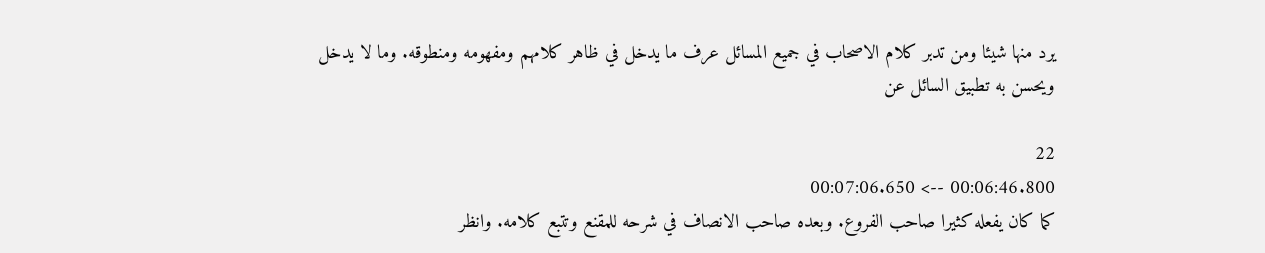يرد منها شيئا ومن تدبر كلام الاصحاب في جميع المسائل عرف ما يدخل في ظاهر كلامهم ومفهومه ومنطوقه. وما لا يدخل ويحسن به تطبيق السائل عن

22
00:06:46.800 --> 00:07:06.650
كما كان يفعله كثيرا صاحب الفروع. وبعده صاحب الانصاف في شرحه للمقنع وتتبع كلامه. وانظر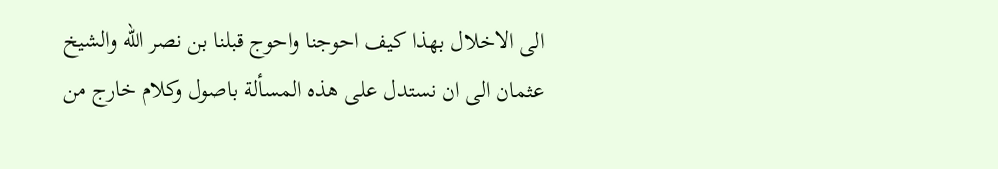الى الاخلال بهذا كيف احوجنا واحوج قبلنا بن نصر الله والشيخ عثمان الى ان نستدل على هذه المسألة باصول وكلام خارج من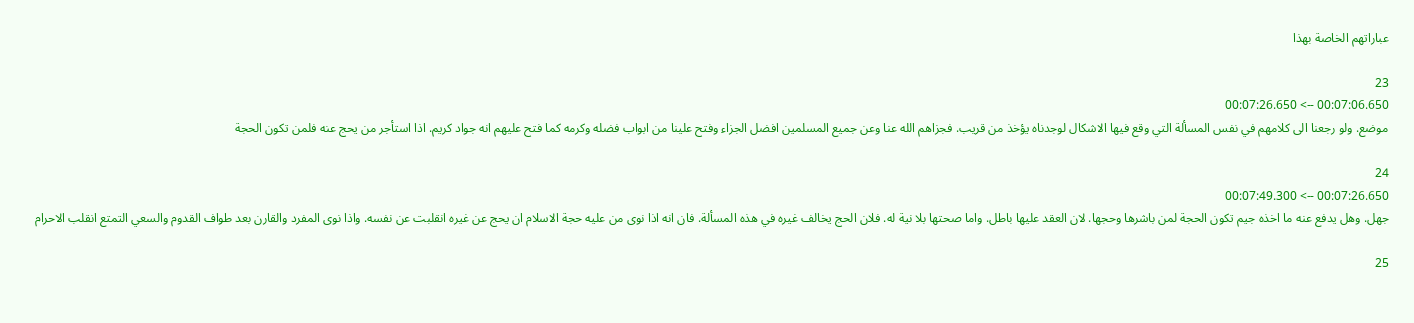عباراتهم الخاصة بهذا

23
00:07:06.650 --> 00:07:26.650
موضع. ولو رجعنا الى كلامهم في نفس المسألة التي وقع فيها الاشكال لوجدناه يؤخذ من قريب. فجزاهم الله عنا وعن جميع المسلمين افضل الجزاء وفتح علينا من ابواب فضله وكرمه كما فتح عليهم انه جواد كريم. اذا استأجر من يحج عنه فلمن تكون الحجة

24
00:07:26.650 --> 00:07:49.300
جهل. وهل يدفع عنه ما اخذه جيم تكون الحجة لمن باشرها وحجها. لان العقد عليها باطل. واما صحتها بلا نية له. فلان الحج يخالف غيره في هذه المسألة. فان انه اذا نوى من عليه حجة الاسلام ان يحج عن غيره انقلبت عن نفسه. واذا نوى المفرد والقارن بعد طواف القدوم والسعي التمتع انقلب الاحرام

25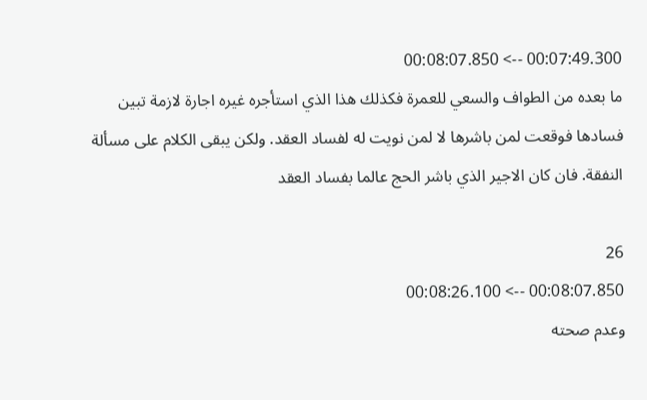00:07:49.300 --> 00:08:07.850
ما بعده من الطواف والسعي للعمرة فكذلك هذا الذي استأجره غيره اجارة لازمة تبين فسادها فوقعت لمن باشرها لا لمن نويت له لفساد العقد. ولكن يبقى الكلام على مسألة النفقة. فان كان الاجير الذي باشر الحج عالما بفساد العقد

26
00:08:07.850 --> 00:08:26.100
وعدم صحته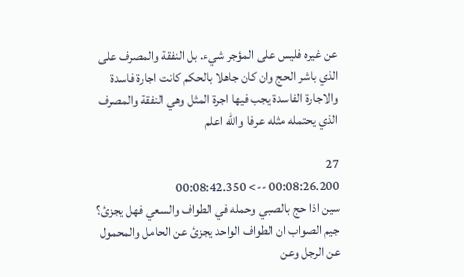عن غيره فليس على المؤجر شيء. بل النفقة والمصرف على الذي باشر الحج وان كان جاهلا بالحكم كانت اجارة فاسدة والاجارة الفاسدة يجب فيها اجرة المثل وهي النفقة والمصرف الذي يحتمله مثله عرفا والله اعلم

27
00:08:26.200 --> 00:08:42.350
سين اذا حج بالصبي وحمله في الطواف والسعي فهل يجزئ؟ جيم الصواب ان الطواف الواحد يجزئ عن الحامل والمحمول عن الرجل وعن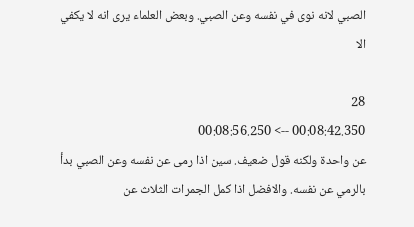الصبي لانه نوى في نفسه وعن الصبي. وبعض العلماء يرى انه لا يكفي الا

28
00:08:42.350 --> 00:08:56.250
عن واحدة ولكنه قول ضعيف. سين اذا رمى عن نفسه وعن الصبي بدأ بالرمي عن نفسه. والافضل اذا كمل الجمرات الثلاث عن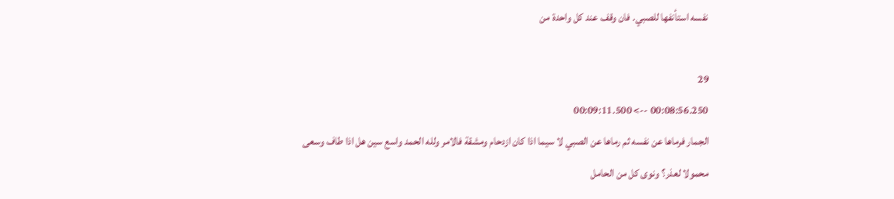نفسه استأنفها للصبي. فان وقف عند كل واحدة من

29
00:08:56.250 --> 00:09:11.500
الجمار فرماها عن نفسه ثم رماها عن الصبي لا سيما اذا كان ازدحام ومشقة فالامر ولله الحمد واسع سين هل اذا طاف وسعى محمولا لعذر؟ ونوى كل من الحامل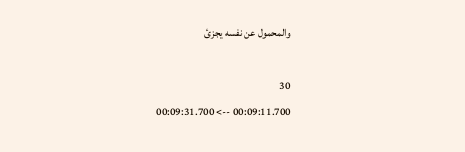والمحمول عن نفسه يجزئ

30
00:09:11.700 --> 00:09:31.700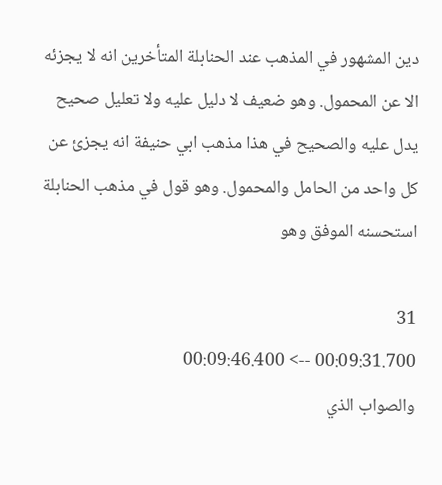دين المشهور في المذهب عند الحنابلة المتأخرين انه لا يجزئه الا عن المحمول. وهو ضعيف لا دليل عليه ولا تعليل صحيح يدل عليه والصحيح في هذا مذهب ابي حنيفة انه يجزئ عن كل واحد من الحامل والمحمول. وهو قول في مذهب الحنابلة استحسنه الموفق وهو

31
00:09:31.700 --> 00:09:46.400
والصواب الذي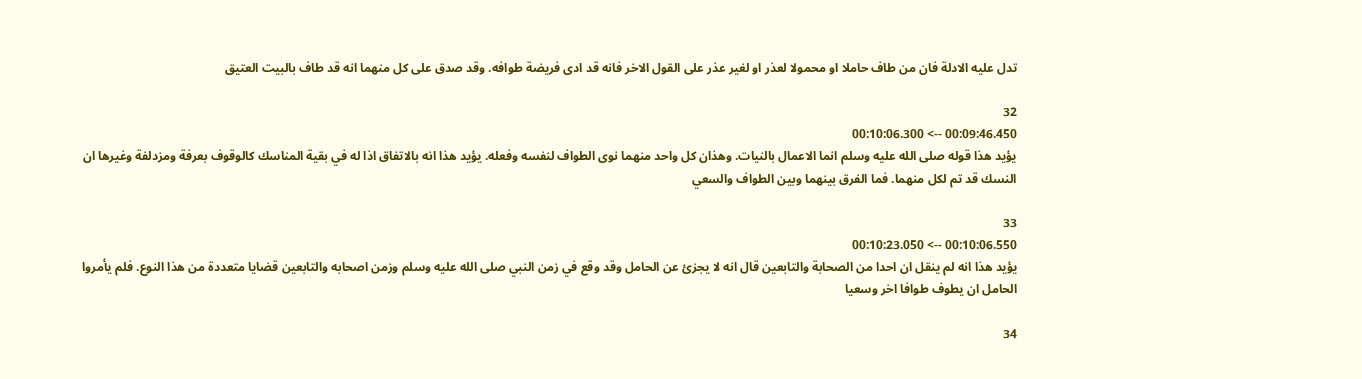تدل عليه الادلة فان من طاف حاملا او محمولا لعذر او لغير عذر على القول الاخر فانه قد ادى فريضة طوافه. وقد صدق على كل منهما انه قد طاف بالبيت العتيق

32
00:09:46.450 --> 00:10:06.300
يؤيد هذا قوله صلى الله عليه وسلم انما الاعمال بالنيات. وهذان كل واحد منهما نوى الطواف لنفسه وفعله. يؤيد هذا انه بالاتفاق اذا له في بقية المناسك كالوقوف بعرفة ومزدلفة وغيرها ان النسك قد تم لكل منهما. فما الفرق بينهما وبين الطواف والسعي

33
00:10:06.550 --> 00:10:23.050
يؤيد هذا انه لم ينقل ان احدا من الصحابة والتابعين قال انه لا يجزئ عن الحامل وقد وقع في زمن النبي صلى الله عليه وسلم وزمن اصحابه والتابعين قضايا متعددة من هذا النوع. فلم يأمروا الحامل ان يطوف طوافا اخر وسعيا

34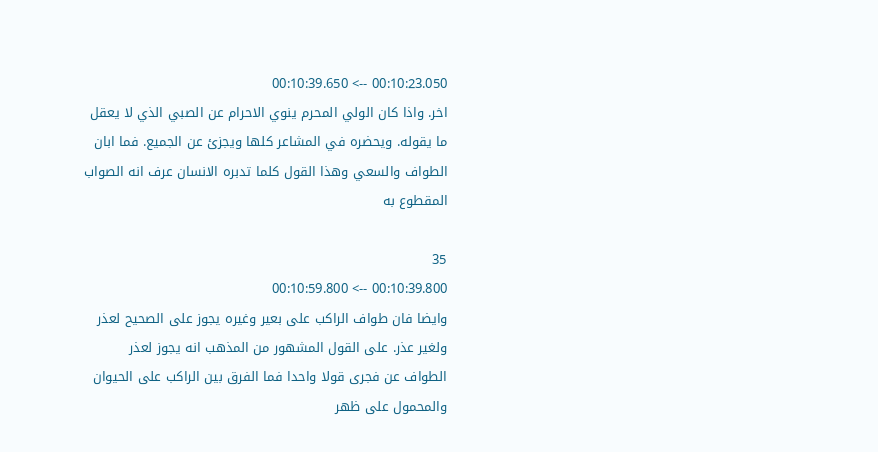00:10:23.050 --> 00:10:39.650
اخر. واذا كان الولي المحرم ينوي الاحرام عن الصبي الذي لا يعقل ما يقوله. ويحضره في المشاعر كلها ويجزئ عن الجميع. فما ابان الطواف والسعي وهذا القول كلما تدبره الانسان عرف انه الصواب المقطوع به

35
00:10:39.800 --> 00:10:59.800
وايضا فان طواف الراكب على بعير وغيره يجوز على الصحيح لعذر ولغير عذر. على القول المشهور من المذهب انه يجوز لعذر الطواف عن فجرى قولا واحدا فما الفرق بين الراكب على الحيوان والمحمول على ظهر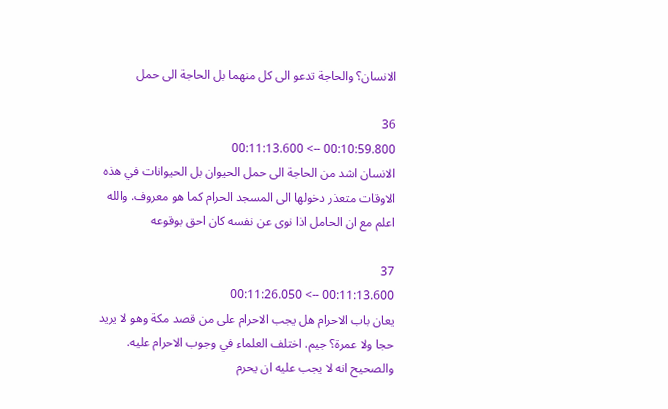الانسان؟ والحاجة تدعو الى كل منهما بل الحاجة الى حمل

36
00:10:59.800 --> 00:11:13.600
الانسان اشد من الحاجة الى حمل الحيوان بل الحيوانات في هذه الاوقات متعذر دخولها الى المسجد الحرام كما هو معروف. والله اعلم مع ان الحامل اذا نوى عن نفسه كان احق بوقوعه

37
00:11:13.600 --> 00:11:26.050
يعان باب الاحرام هل يجب الاحرام على من قصد مكة وهو لا يريد حجا ولا عمرة؟ جيم. اختلف العلماء في وجوب الاحرام عليه. والصحيح انه لا يجب عليه ان يحرم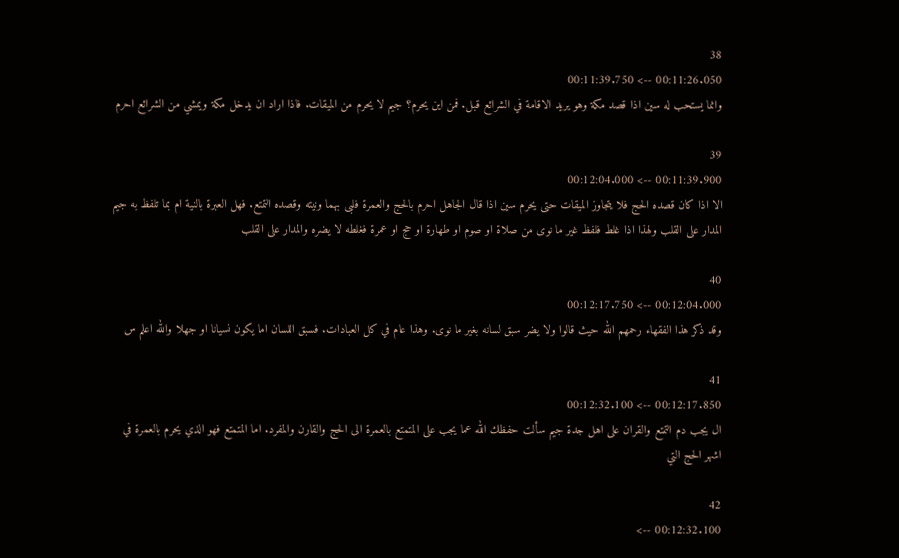38
00:11:26.050 --> 00:11:39.750
وانما يستحب له سين اذا قصد مكة وهو يريد الاقامة في الشرائع قبل. فمن اين يحرم؟ جيم لا يحرم من الميقات. فاذا اراد ان يدخل مكة ويمشي من الشرائع احرم

39
00:11:39.900 --> 00:12:04.000
الا اذا كان قصده الحج فلا يتجاوز الميقات حتى يحرم سين اذا قال الجاهل احرم بالحج والعمرة فلبى بهما ونيته وقصده التمتع. فهل العبرة بالنية ام بما تلفظ به جيم المدار على القلب ولهذا اذا غلط فلفظ غير ما نوى من صلاة او صوم او طهارة او حج او عمرة فغلطه لا يضره والمدار على القلب

40
00:12:04.000 --> 00:12:17.750
وقد ذكر هذا الفقهاء رحمهم الله حيث قالوا ولا يضر سبق لسانه بغير ما نوى. وهذا عام في كل العبادات. فسبق اللسان اما يكون نسيانا او جهلا والله اعلم س

41
00:12:17.850 --> 00:12:32.100
ال يجب دم التمتع والقران على اهل جدة جيم سألت حفظك الله عما يجب على المتمتع بالعمرة الى الحج والقارن والمفرد. اما المتمتع فهو الذي يحرم بالعمرة في اشهر الحج التي

42
00:12:32.100 -->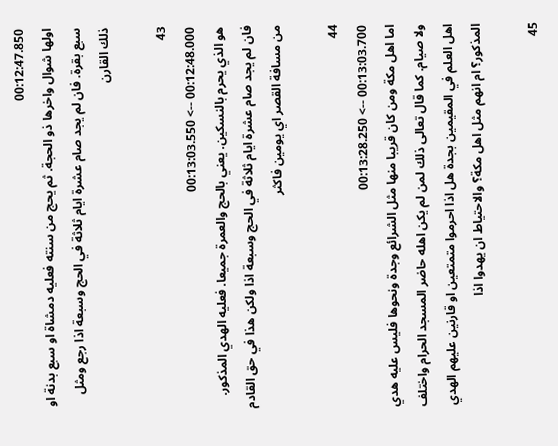00:12:47.850
اولها شوال واخرها ذو الحجة. ثم يحج من سنته فعليه دمشاة او سبع بدنة او سبع بقرة. فان لم يجد صام عشرة ايام ثلاثة في الحج وسبعة اذا رجع ومثل ذلك القارن

43
00:12:48.000 --> 00:13:03.550
هو الذي يحرم بالنسكين. يعني بالحج والعمرة جميعا. فعليه الهدي المذكور. فان لم يجد صام عشرة ايام ثلاثة في الحج وسبعة اذا ولكن هذا في حق القادم من مسافة القصر اي يومين فاكثر

44
00:13:03.700 --> 00:13:28.250
اما اهل مكة ومن كان قريبا منها مثل الشرائع وجدة ونحوها فليس عليه هدي ولا صيام. كما قال تعالى ذلك لمن لم يكن اهله حاضر المسجد الحرام واختلف اهل العلم في المقيمين بجدة هل اذا احرموا متمتعين او قارنين عليهم الهدي المذكور؟ ام انهم مثل اهل مكة؟ والاحتياط ان يهدوا اذا

45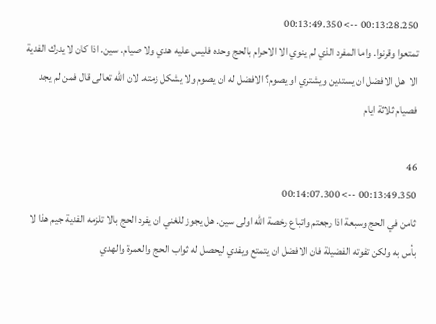00:13:28.250 --> 00:13:49.350
تمتعوا وقرنوا. واما المفرد الذي لم ينوي الا الاحرام بالحج وحده فليس عليه هدي ولا صيام. سين. اذا كان لا يدرك الفدية الا  هل الافضل ان يستدين ويشتري او يصوم؟ الافضل له ان يصوم ولا يشكل زمته. لان الله تعالى قال فمن لم يجد فصيام ثلاثة ايام

46
00:13:49.350 --> 00:14:07.300
ثامن في الحج وسبعة اذا رجعتم واتباع رخصة الله اولى سين. هل يجوز للغني ان يفرد الحج بالا تلزمه الفدية جيم هذا لا بأس به ولكن تفوته الفضيلة فان الافضل ان يتمتع ويفدي ليحصل له ثواب الحج والعمرة والهدي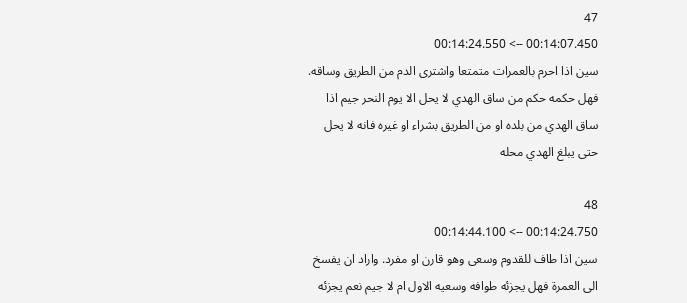47
00:14:07.450 --> 00:14:24.550
سين اذا احرم بالعمرات متمتعا واشترى الدم من الطريق وساقه. فهل حكمه حكم من ساق الهدي لا يحل الا يوم النحر جيم اذا ساق الهدي من بلده او من الطريق بشراء او غيره فانه لا يحل حتى يبلغ الهدي محله

48
00:14:24.750 --> 00:14:44.100
سين اذا طاف للقدوم وسعى وهو قارن او مفرد. واراد ان يفسخ الى العمرة فهل يجزئه طوافه وسعيه الاول ام لا جيم نعم يجزئه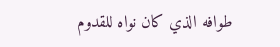طوافه الذي كان نواه للقدوم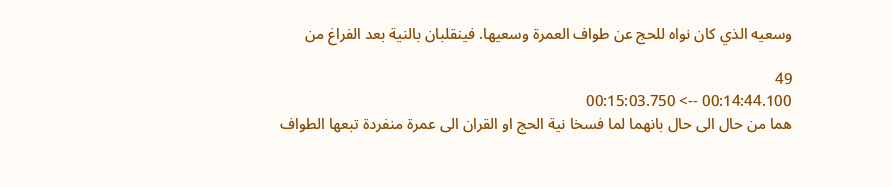وسعيه الذي كان نواه للحج عن طواف العمرة وسعيها. فينقلبان بالنية بعد الفراغ من

49
00:14:44.100 --> 00:15:03.750
هما من حال الى حال بانهما لما فسخا نية الحج او القران الى عمرة منفردة تبعها الطواف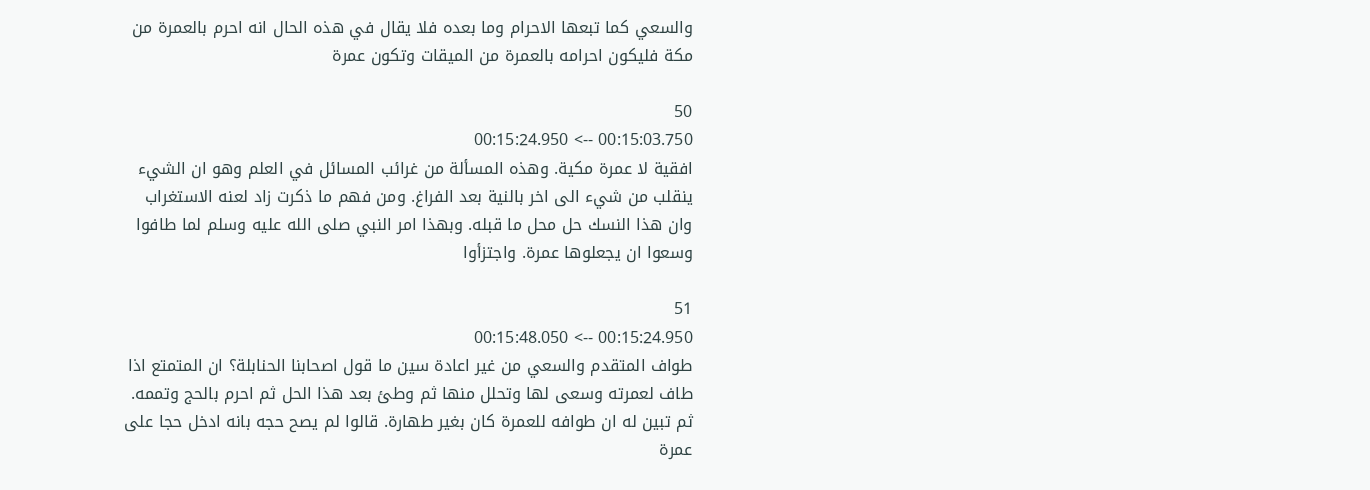والسعي كما تبعها الاحرام وما بعده فلا يقال في هذه الحال انه احرم بالعمرة من مكة فليكون احرامه بالعمرة من الميقات وتكون عمرة

50
00:15:03.750 --> 00:15:24.950
افقية لا عمرة مكية. وهذه المسألة من غرائب المسائل في العلم وهو ان الشيء ينقلب من شيء الى اخر بالنية بعد الفراغ. ومن فهم ما ذكرت زاد لعنه الاستغراب وان هذا النسك حل محل ما قبله. وبهذا امر النبي صلى الله عليه وسلم لما طافوا وسعوا ان يجعلوها عمرة. واجتزأوا

51
00:15:24.950 --> 00:15:48.050
طواف المتقدم والسعي من غير اعادة سين ما قول اصحابنا الحنابلة؟ ان المتمتع اذا طاف لعمرته وسعى لها وتحلل منها ثم وطئ بعد هذا الحل ثم احرم بالحج وتممه. ثم تبين له ان طوافه للعمرة كان بغير طهارة. قالوا لم يصح حجه بانه ادخل حجا على عمرة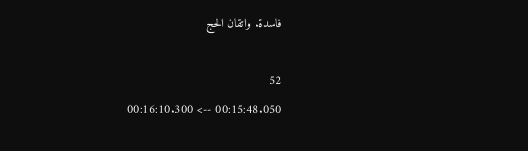فاسدة. واتقان الحج

52
00:15:48.050 --> 00:16:10.300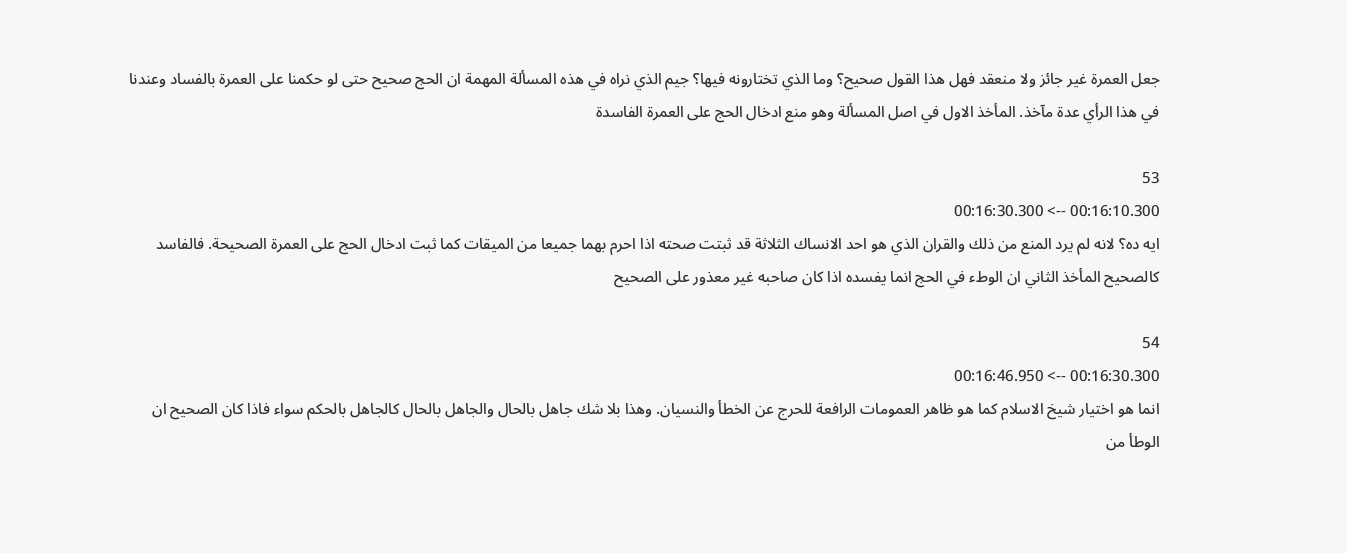جعل العمرة غير جائز ولا منعقد فهل هذا القول صحيح؟ وما الذي تختارونه فيها؟ جيم الذي نراه في هذه المسألة المهمة ان الحج صحيح حتى لو حكمنا على العمرة بالفساد وعندنا في هذا الرأي عدة مآخذ. المأخذ الاول في اصل المسألة وهو منع ادخال الحج على العمرة الفاسدة

53
00:16:10.300 --> 00:16:30.300
ايه ده؟ لانه لم يرد المنع من ذلك والقران الذي هو احد الانساك الثلاثة قد ثبتت صحته اذا احرم بهما جميعا من الميقات كما ثبت ادخال الحج على العمرة الصحيحة. فالفاسد كالصحيح المأخذ الثاني ان الوطء في الحج انما يفسده اذا كان صاحبه غير معذور على الصحيح

54
00:16:30.300 --> 00:16:46.950
انما هو اختيار شيخ الاسلام كما هو ظاهر العمومات الرافعة للحرج عن الخطأ والنسيان. وهذا بلا شك جاهل بالحال والجاهل بالحال كالجاهل بالحكم سواء فاذا كان الصحيح ان الوطأ من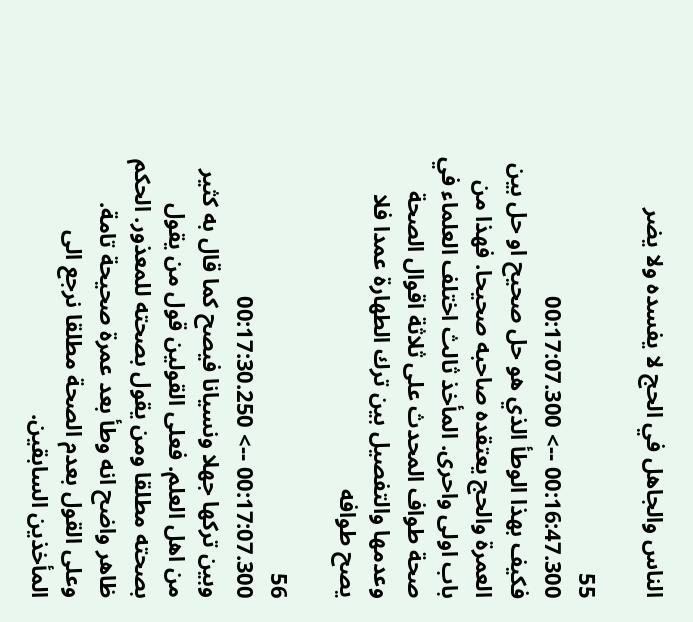الناس والجاهل في الحج لا يفسده ولا يضر

55
00:16:47.300 --> 00:17:07.300
فكيف بهذا الوطأ الذي هو حل صحيح او حل بين العمرة والحج يعتقده صاحبه صحيحا. فهذا من باب اولى واحرى. المأخذ ثالث اختلف العلماء في صحة طواف المحدث على ثلاثة اقوال الصحة وعدمها والتفصيل بين ترك الطهارة عمدا فلا يصح طوافه

56
00:17:07.300 --> 00:17:30.250
وبين تركها جهلا ونسيانا فيصح كما قال به كثير من اهل العلم. فعلى القولين قول من يقول بصحته مطلقا ومن يقول بصحته للمعذور. الحكم ظاهر واضح انه وطأ بعد عمرة صحيحة تامة. وعلى القول بعدم الصحة مطلقا نرجع الى المأخذين السابقين.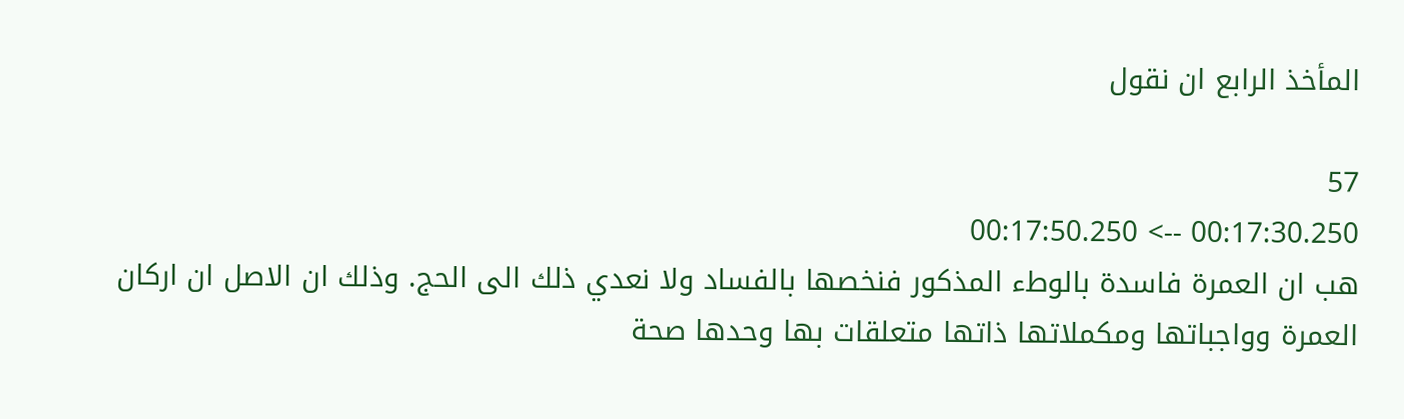المأخذ الرابع ان نقول

57
00:17:30.250 --> 00:17:50.250
هب ان العمرة فاسدة بالوطء المذكور فنخصها بالفساد ولا نعدي ذلك الى الحج. وذلك ان الاصل ان اركان العمرة وواجباتها ومكملاتها ذاتها متعلقات بها وحدها صحة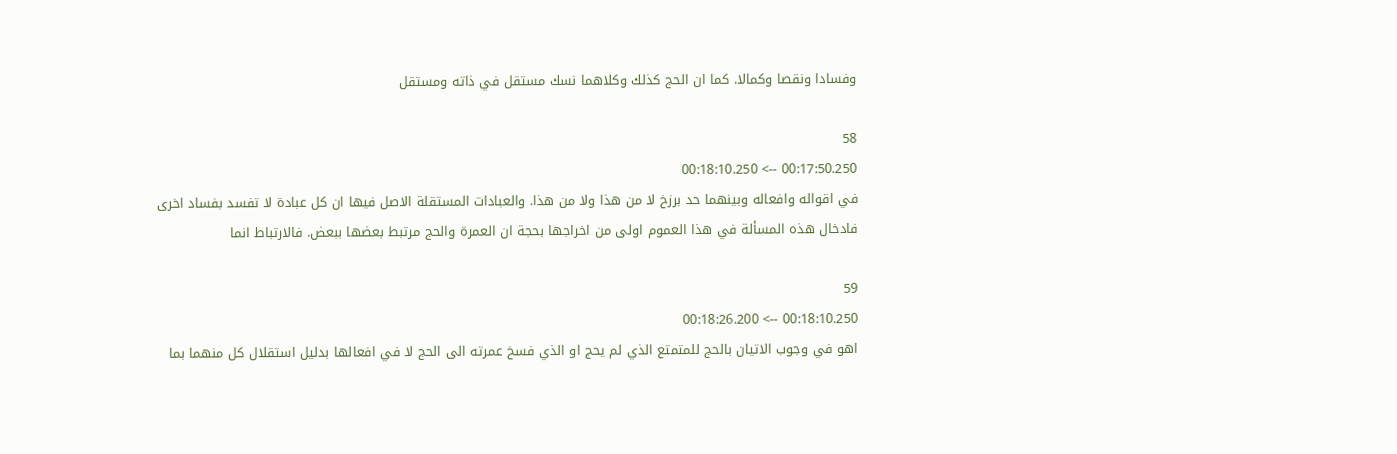وفسادا ونقصا وكمالا. كما ان الحج كذلك وكلاهما نسك مستقل في ذاته ومستقل

58
00:17:50.250 --> 00:18:10.250
في اقواله وافعاله وبينهما حد برزخ لا من هذا ولا من هذا. والعبادات المستقلة الاصل فيها ان كل عبادة لا تفسد بفساد اخرى فادخال هذه المسألة في هذا العموم اولى من اخراجها بحجة ان العمرة والحج مرتبط بعضها ببعض. فالارتباط انما

59
00:18:10.250 --> 00:18:26.200
اهو في وجوب الاتيان بالحج للمتمتع الذي لم يحج او الذي فسخ عمرته الى الحج لا في افعالها بدليل استقلال كل منهما بما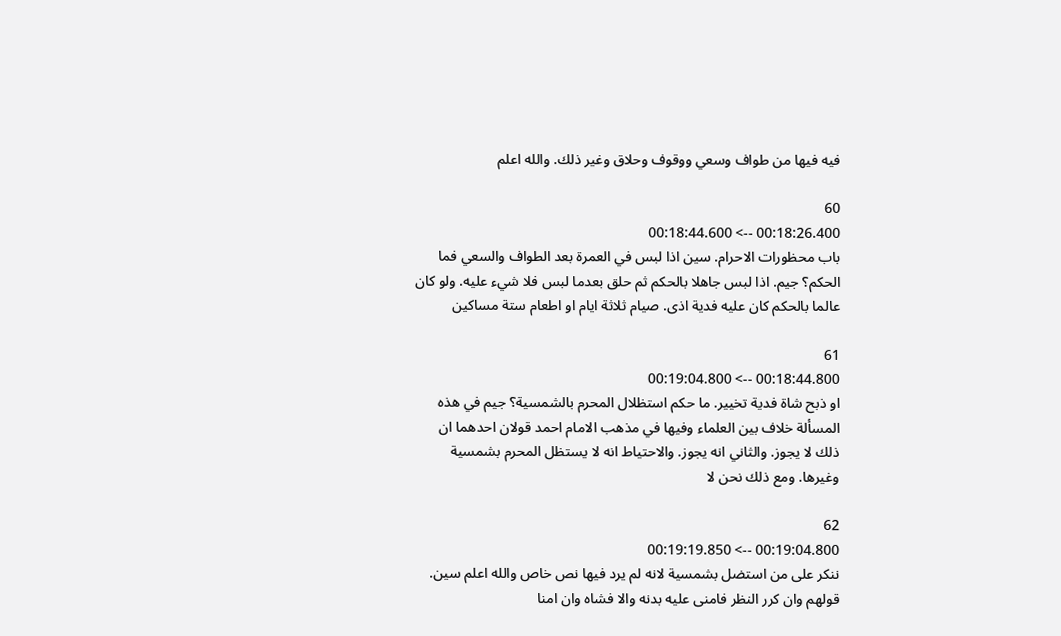فيه فيها من طواف وسعي ووقوف وحلاق وغير ذلك. والله اعلم

60
00:18:26.400 --> 00:18:44.600
باب محظورات الاحرام. سين اذا لبس في العمرة بعد الطواف والسعي فما الحكم؟ جيم. اذا لبس جاهلا بالحكم ثم حلق بعدما لبس فلا شيء عليه. ولو كان عالما بالحكم كان عليه فدية اذى. صيام ثلاثة ايام او اطعام ستة مساكين

61
00:18:44.800 --> 00:19:04.800
او ذبح شاة فدية تخيير. ما حكم استظلال المحرم بالشمسية؟ جيم في هذه المسألة خلاف بين العلماء وفيها في مذهب الامام احمد قولان احدهما ان ذلك لا يجوز. والثاني انه يجوز. والاحتياط انه لا يستظل المحرم بشمسية وغيرها. ومع ذلك نحن لا

62
00:19:04.800 --> 00:19:19.850
ننكر على من استضل بشمسية لانه لم يرد فيها نص خاص والله اعلم سين. قولهم وان كرر النظر فامنى عليه بدنه والا فشاه وان امنا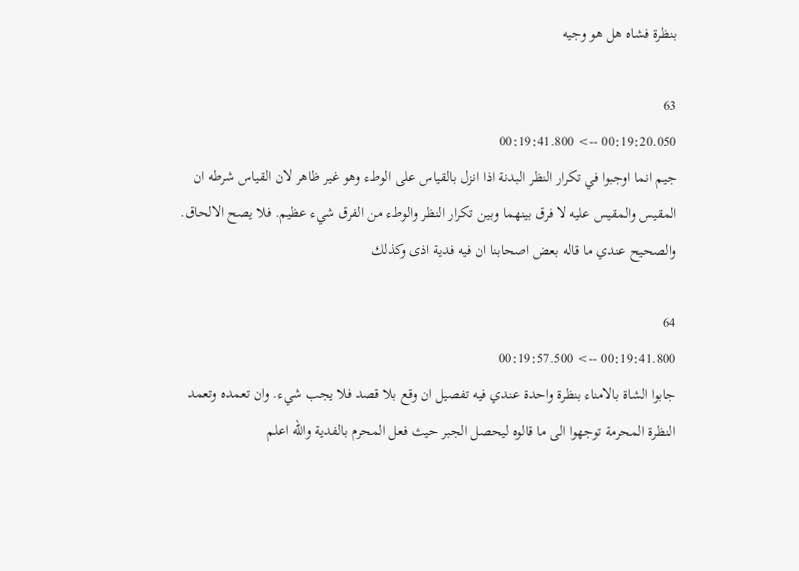بنظرة فشاه هل هو وجيه

63
00:19:20.050 --> 00:19:41.800
جيم انما اوجبوا في تكرار النظر البدنة اذا انزل بالقياس على الوطء وهو غير ظاهر لان القياس شرطه ان المقيس والمقيس عليه لا فرق بينهما وبين تكرار النظر والوطء من الفرق شيء عظيم. فلا يصح الالحاق. والصحيح عندي ما قاله بعض اصحابنا ان فيه فدية اذى وكذلك

64
00:19:41.800 --> 00:19:57.500
جابوا الشاة بالامناء بنظرة واحدة عندي فيه تفصيل ان وقع بلا قصد فلا يجب شيء. وان تعمده وتعمد النظرة المحرمة توجهوا الى ما قالوه ليحصل الجبر حيث فعل المحرم بالفدية والله اعلم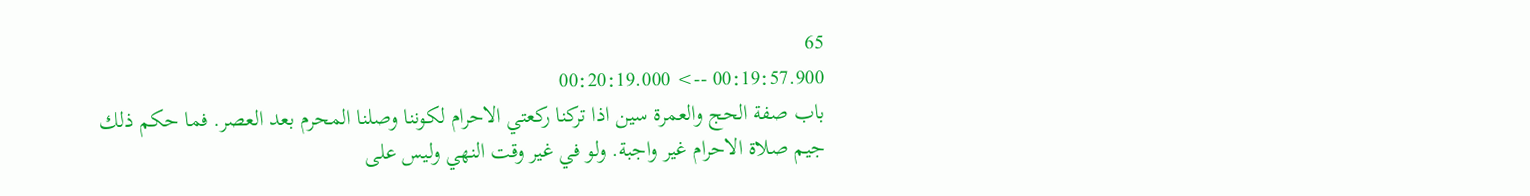65
00:19:57.900 --> 00:20:19.000
باب صفة الحج والعمرة سين اذا تركنا ركعتي الاحرام لكوننا وصلنا المحرم بعد العصر. فما حكم ذلك جيم صلاة الاحرام غير واجبة. ولو في غير وقت النهي وليس على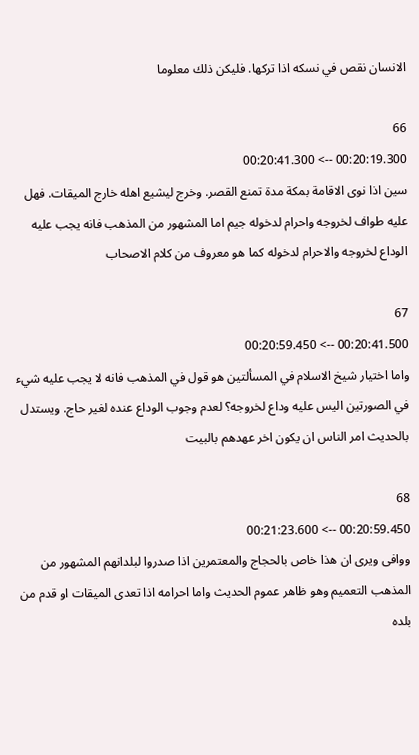الانسان نقص في نسكه اذا تركها. فليكن ذلك معلوما

66
00:20:19.300 --> 00:20:41.300
سين اذا نوى الاقامة بمكة مدة تمنع القصر. وخرج ليشيع اهله خارج الميقات. فهل عليه طواف لخروجه واحرام لدخوله جيم اما المشهور من المذهب فانه يجب عليه الوداع لخروجه والاحرام لدخوله كما هو معروف من كلام الاصحاب

67
00:20:41.500 --> 00:20:59.450
واما اختيار شيخ الاسلام في المسألتين هو قول في المذهب فانه لا يجب عليه شيء في الصورتين اليس عليه وداع لخروجه؟ لعدم وجوب الوداع عنده لغير حاج. ويستدل بالحديث امر الناس ان يكون اخر عهدهم بالبيت

68
00:20:59.450 --> 00:21:23.600
ووافى ويرى ان هذا خاص بالحجاج والمعتمرين اذا صدروا لبلدانهم المشهور من المذهب التعميم وهو ظاهر عموم الحديث واما احرامه اذا تعدى الميقات او قدم من بلده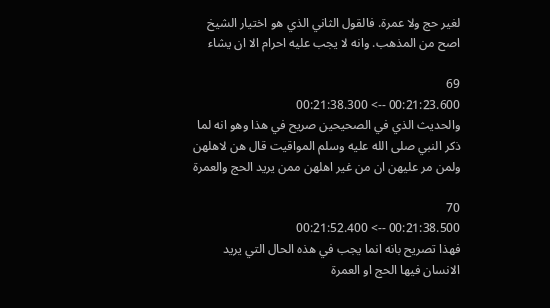لغير حج ولا عمرة. فالقول الثاني الذي هو اختيار الشيخ اصح من المذهب. وانه لا يجب عليه احرام الا ان يشاء

69
00:21:23.600 --> 00:21:38.300
والحديث الذي في الصحيحين صريح في هذا وهو انه لما ذكر النبي صلى الله عليه وسلم المواقيت قال هن لاهلهن ولمن مر عليهن ان من غير اهلهن ممن يريد الحج والعمرة

70
00:21:38.500 --> 00:21:52.400
فهذا تصريح بانه انما يجب في هذه الحال التي يريد الانسان فيها الحج او العمرة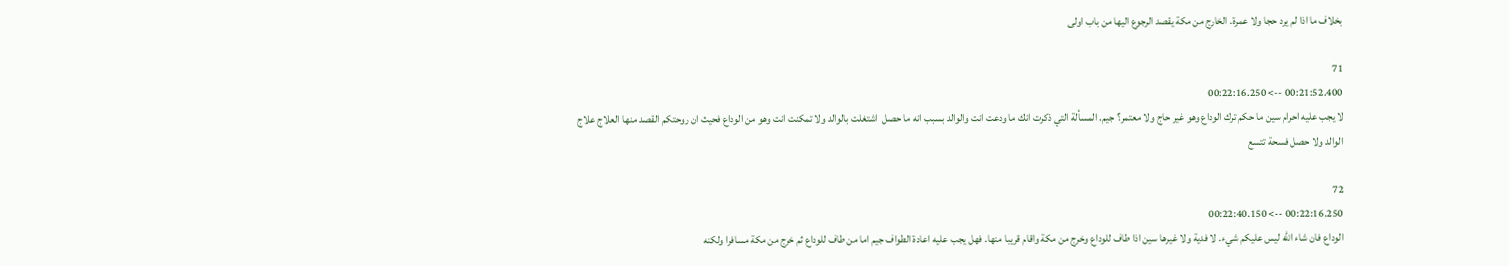بخلاف ما اذا لم يرد حجا ولا عمرة. الخارج من مكة يقصد الرجوع اليها من باب اولى

71
00:21:52.400 --> 00:22:16.250
لا يجب عليه احرام سين ما حكم ترك الوداع وهو غير حاج ولا معتمر؟ جيم. المسألة التي ذكرت انك ما ودعت انت والوالد بسبب انه ما حصل  اشتغلت بالوالد ولا تمكنت انت وهو من الوداع فحيث ان روحتكم القصد منها العلاج علاج الوالد ولا حصل فسحة تتسع

72
00:22:16.250 --> 00:22:40.150
الوداع فان شاء الله ليس عليكم شيء. لا فدية ولا غيرها سين اذا طاف للوداع وخرج من مكة واقام قريبا منها. فهل يجب عليه اعادة الطواف جيم اما من طاف للوداع ثم خرج من مكة مسافرا ولكنه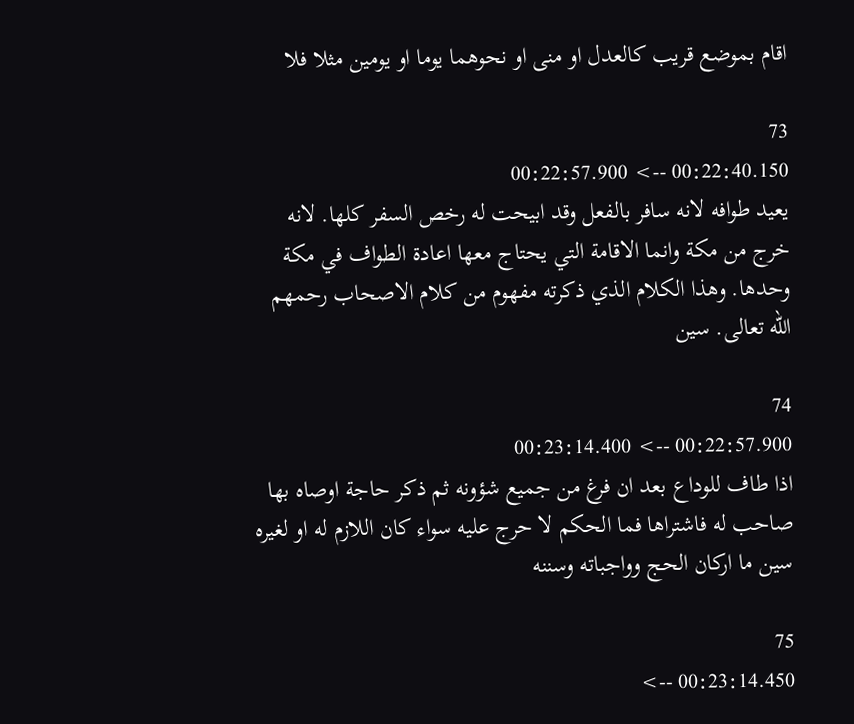اقام بموضع قريب كالعدل او منى او نحوهما يوما او يومين مثلا فلا

73
00:22:40.150 --> 00:22:57.900
يعيد طوافه لانه سافر بالفعل وقد ابيحت له رخص السفر كلها. لانه خرج من مكة وانما الاقامة التي يحتاج معها اعادة الطواف في مكة وحدها. وهذا الكلام الذي ذكرته مفهوم من كلام الاصحاب رحمهم الله تعالى. سين

74
00:22:57.900 --> 00:23:14.400
اذا طاف للوداع بعد ان فرغ من جميع شؤونه ثم ذكر حاجة اوصاه بها صاحب له فاشتراها فما الحكم لا حرج عليه سواء كان اللازم له او لغيره سين ما اركان الحج وواجباته وسننه

75
00:23:14.450 -->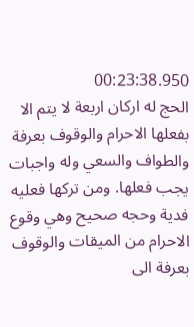00:23:38.950
الحج له اركان اربعة لا يتم الا بفعلها الاحرام والوقوف بعرفة والطواف والسعي وله واجبات يجب فعلها. ومن تركها فعليه فدية وحجه صحيح وهي وقوع الاحرام من الميقات والوقوف بعرفة الى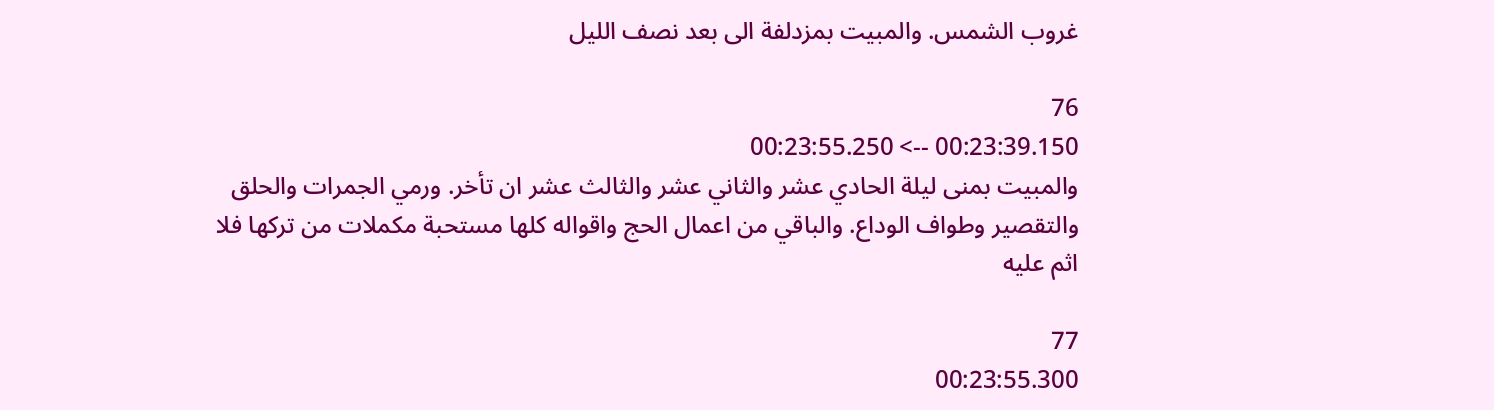غروب الشمس. والمبيت بمزدلفة الى بعد نصف الليل

76
00:23:39.150 --> 00:23:55.250
والمبيت بمنى ليلة الحادي عشر والثاني عشر والثالث عشر ان تأخر. ورمي الجمرات والحلق والتقصير وطواف الوداع. والباقي من اعمال الحج واقواله كلها مستحبة مكملات من تركها فلا اثم عليه

77
00:23:55.300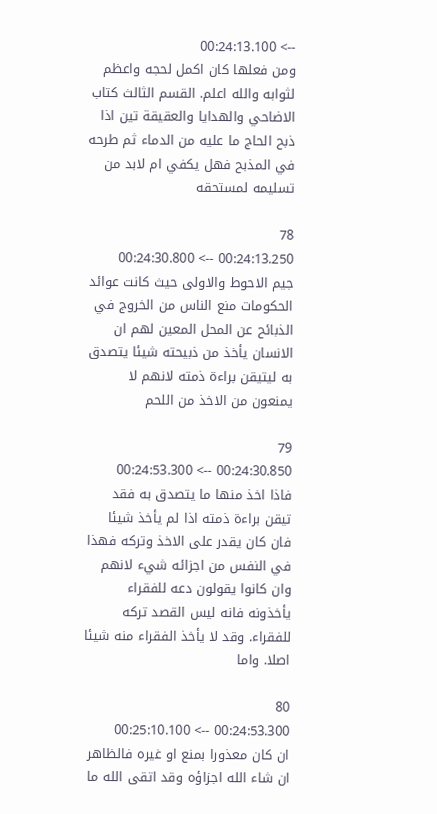--> 00:24:13.100
ومن فعلها كان اكمل لحجه واعظم لثوابه والله اعلم. القسم الثالث كتاب الاضاحي والهدايا والعقيقة تين اذا ذبح الحاج ما عليه من الدماء ثم طرحه في المذبح فهل يكفي ام لابد من تسليمه لمستحقه

78
00:24:13.250 --> 00:24:30.800
جيم الاحوط والاولى حيث كانت عوائد الحكومات منع الناس من الخروج في الذبائح عن المحل المعين لهم ان الانسان يأخذ من ذبيحته شيئا يتصدق به ليتيقن براءة ذمته لانهم لا يمنعون من الاخذ من اللحم

79
00:24:30.850 --> 00:24:53.300
فاذا اخذ منها ما يتصدق به فقد تيقن براءة ذمته اذا لم يأخذ شيئا فان كان يقدر على الاخذ وتركه فهذا في النفس من اجزائه شيء لانهم وان كانوا يقولون دعه للفقراء يأخذونه فانه ليس القصد تركه للفقراء. وقد لا يأخذ الفقراء منه شيئا اصلا. واما

80
00:24:53.300 --> 00:25:10.100
ان كان معذورا بمنع او غيره فالظاهر ان شاء الله اجزاؤه وقد اتقى الله ما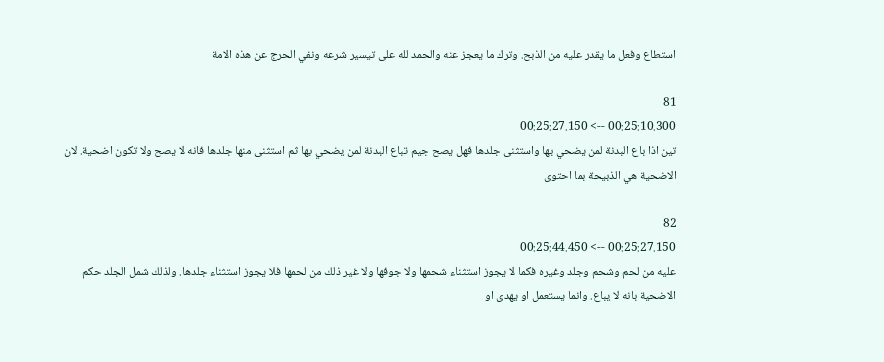استطاع وفعل ما يقدر عليه من الذبح. وترك ما يعجز عنه والحمد لله على تيسير شرعه ونفي الحرج عن هذه الامة

81
00:25:10.300 --> 00:25:27.150
تين اذا باع البدنة لمن يضحي بها واستثنى جلدها فهل يصح جيم تباع البدنة لمن يضحي بها ثم استثنى منها جلدها فانه لا يصح ولا تكون اضحية. لان الاضحية هي الذبيحة بما احتوى

82
00:25:27.150 --> 00:25:44.450
عليه من لحم وشحم وجلد وغيره فكما لا يجوز استثناء شحمها ولا جوفها ولا غير ذلك من لحمها فلا يجوز استثناء جلدها. ولذلك شمل الجلد حكم الاضحية بانه لا يباع. وانما يستعمل او يهدى او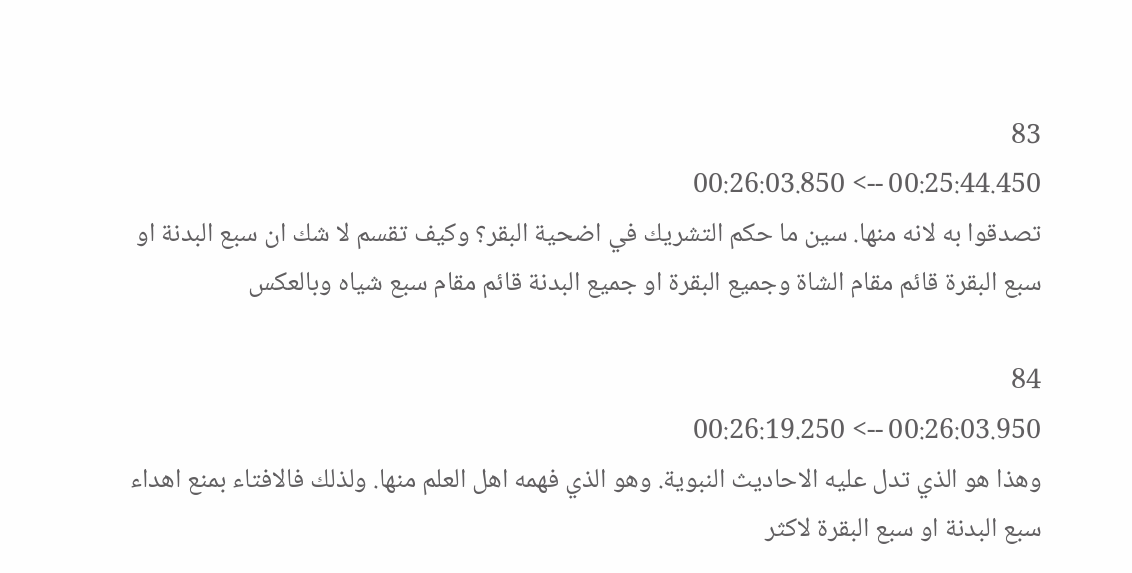83
00:25:44.450 --> 00:26:03.850
تصدقوا به لانه منها. سين ما حكم التشريك في اضحية البقر؟ وكيف تقسم لا شك ان سبع البدنة او سبع البقرة قائم مقام الشاة وجميع البقرة او جميع البدنة قائم مقام سبع شياه وبالعكس

84
00:26:03.950 --> 00:26:19.250
وهذا هو الذي تدل عليه الاحاديث النبوية. وهو الذي فهمه اهل العلم منها. ولذلك فالافتاء بمنع اهداء سبع البدنة او سبع البقرة لاكثر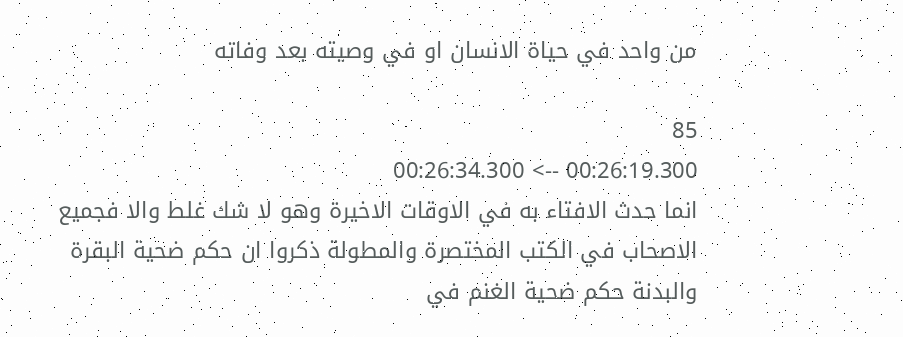من واحد في حياة الانسان او في وصيته بعد وفاته

85
00:26:19.300 --> 00:26:34.300
انما حدث الافتاء به في الاوقات الاخيرة وهو لا شك غلط والا فجميع الاصحاب في الكتب المختصرة والمطولة ذكروا ان حكم ضحية البقرة والبدنة حكم ضحية الغنم في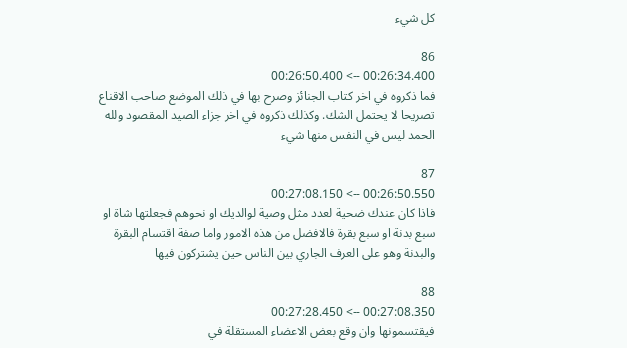كل شيء

86
00:26:34.400 --> 00:26:50.400
فما ذكروه في اخر كتاب الجنائز وصرح بها في ذلك الموضع صاحب الاقناع تصريحا لا يحتمل الشك. وكذلك ذكروه في اخر جزاء الصيد المقصود ولله الحمد ليس في النفس منها شيء

87
00:26:50.550 --> 00:27:08.150
فاذا كان عندك ضحية لعدد مثل وصية لوالديك او نحوهم فجعلتها شاة او سبع بدنة او سبع بقرة فالافضل من هذه الامور واما صفة اقتسام البقرة والبدنة وهو على العرف الجاري بين الناس حين يشتركون فيها

88
00:27:08.350 --> 00:27:28.450
فيقتسمونها وان وقع بعض الاعضاء المستقلة في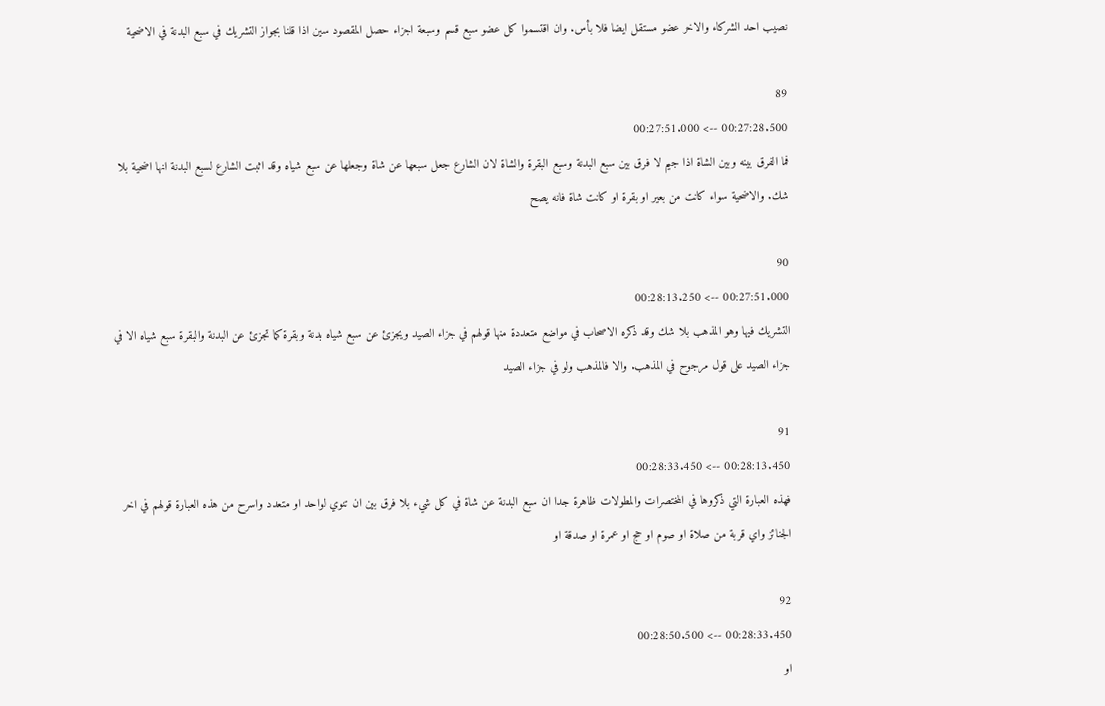نصيب احد الشركاء والاخر عضو مستقل ايضا فلا بأس. وان اقتسموا كل عضو سبع قسم وسبعة اجزاء حصل المقصود سين اذا قلنا بجواز التشريك في سبع البدنة في الاضحية

89
00:27:28.500 --> 00:27:51.000
فما الفرق بينه وبين الشاة اذا جيم لا فرق بين سبع البدنة وسبع البقرة والشاة لان الشارع جعل سبعها عن شاة وجعلها عن سبع شياه وقد اثبت الشارع لسبع البدنة انها اضحية بلا شك. والاضحية سواء كانت من بعير او بقرة او كانت شاة فانه يصح

90
00:27:51.000 --> 00:28:13.250
التشريك فيها وهو المذهب بلا شك وقد ذكره الاصحاب في مواضع متعددة منها قولهم في جزاء الصيد ويجزئ عن سبع شياه بدنة وبقرة كما تجزئ عن البدنة والبقرة سبع شياه الا في جزاء الصيد على قول مرجوح في المذهب. والا فالمذهب ولو في جزاء الصيد

91
00:28:13.450 --> 00:28:33.450
فهذه العبارة التي ذكروها في المختصرات والمطولات ظاهرة جدا ان سبع البدنة عن شاة في كل شيء بلا فرق بين ان تنوي لواحد او متعدد واسرح من هذه العبارة قولهم في اخر الجنائز واي قربة من صلاة او صوم او حج او عمرة او صدقة او

92
00:28:33.450 --> 00:28:50.500
او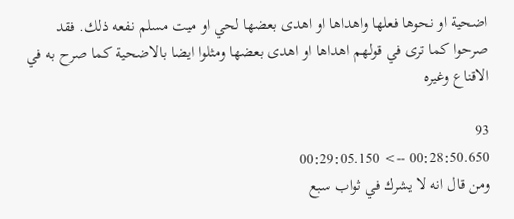اضحية او نحوها فعلها واهداها او اهدى بعضها لحي او ميت مسلم نفعه ذلك. فقد صرحوا كما ترى في قولهم اهداها او اهدى بعضها ومثلوا ايضا بالاضحية كما صرح به في الاقناع وغيره

93
00:28:50.650 --> 00:29:05.150
ومن قال انه لا يشرك في ثواب سبع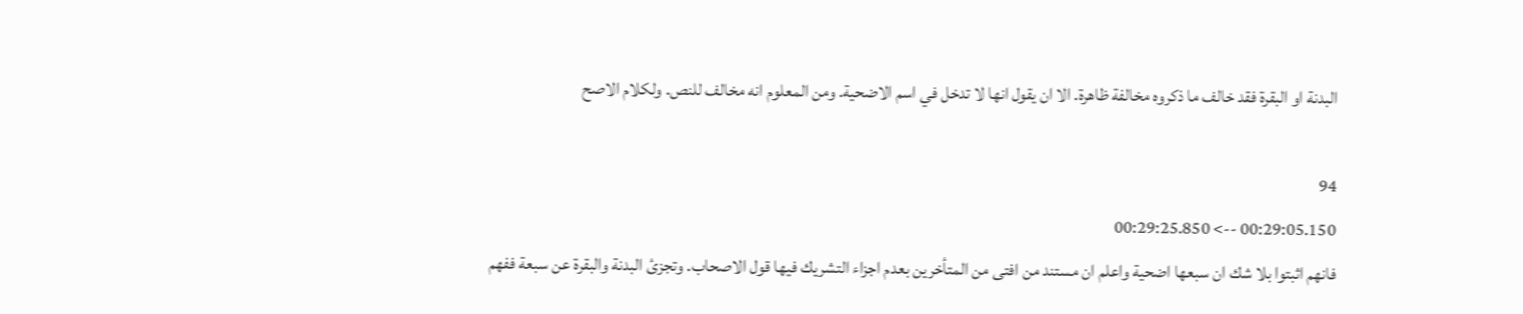البدنة او البقرة فقد خالف ما ذكروه مخالفة ظاهرة. الا ان يقول انها لا تدخل في اسم الاضحية. ومن المعلوم انه مخالف للنص. ولكلام الاصح

94
00:29:05.150 --> 00:29:25.850
فانهم اثبتوا بلا شك ان سبعها اضحية واعلم ان مستند من افتى من المتأخرين بعدم اجزاء التشريك فيها قول الاصحاب. وتجزئ البدنة والبقرة عن سبعة ففهم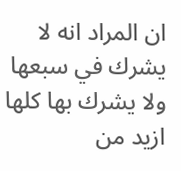ان المراد انه لا يشرك في سبعها ولا يشرك بها كلها ازيد من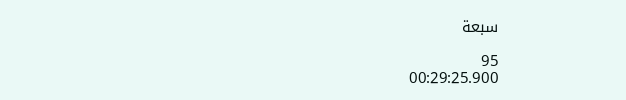سبعة

95
00:29:25.900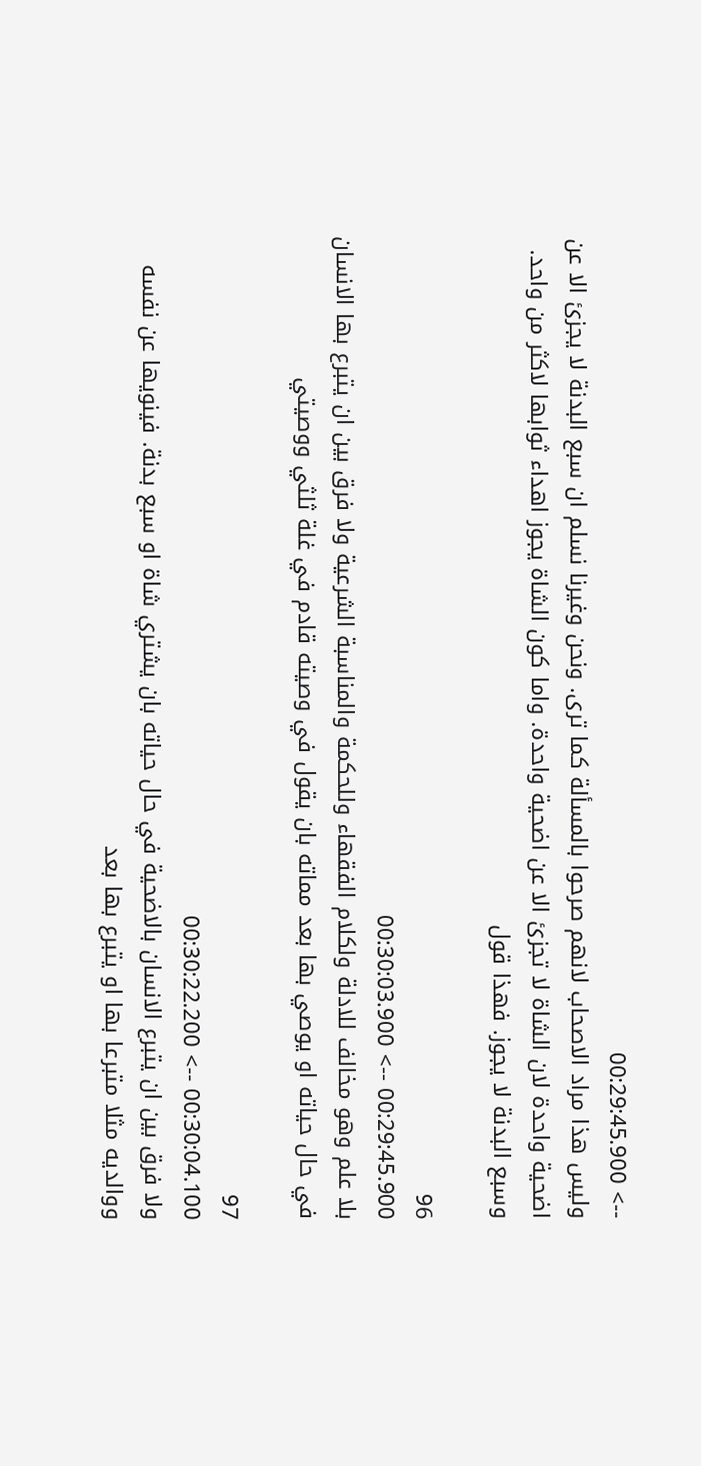--> 00:29:45.900
وليس هذا مراد الاصحاب لانهم صرحوا بالمسألة كما ترى. ونحن وغيرنا نسلم ان سبع البدنة لا يجزئ الا عن اضحية واحدة لان الشاة لا تجزئ الا عن اضحية واحدة. واما كون الشاة يجوز اهداء ثوابها لاكثر من واحد. وسبع البدنة لا يجوز. فهذا قول

96
00:29:45.900 --> 00:30:03.900
بلا علم وهو مخالف للادلة ولكلام الفقهاء وللحكمة والمناسبة الشرعية ولا فرق بين ان يتبرع بها الانسان في حال حياته او يوصي بها بعد مماته بان يقول في وصيته قادم في غلة ثلثي ووصيتي

97
00:30:04.100 --> 00:30:22.200
ولا فرق بين ان يتبرع الانسان بالاضحية في حال حياته بان يشتري شاة او سبع بدنة. فينويها عن نفسه ووالديه مثلا متبرعا بها او يتبرع بها بعد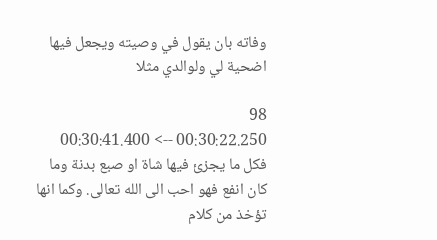وفاته بان يقول في وصيته ويجعل فيها اضحية لي ولوالدي مثلا

98
00:30:22.250 --> 00:30:41.400
فكل ما يجزئ فيها شاة او صبع بدنة وما كان انفع فهو احب الى الله تعالى. وكما انها تؤخذ من كلام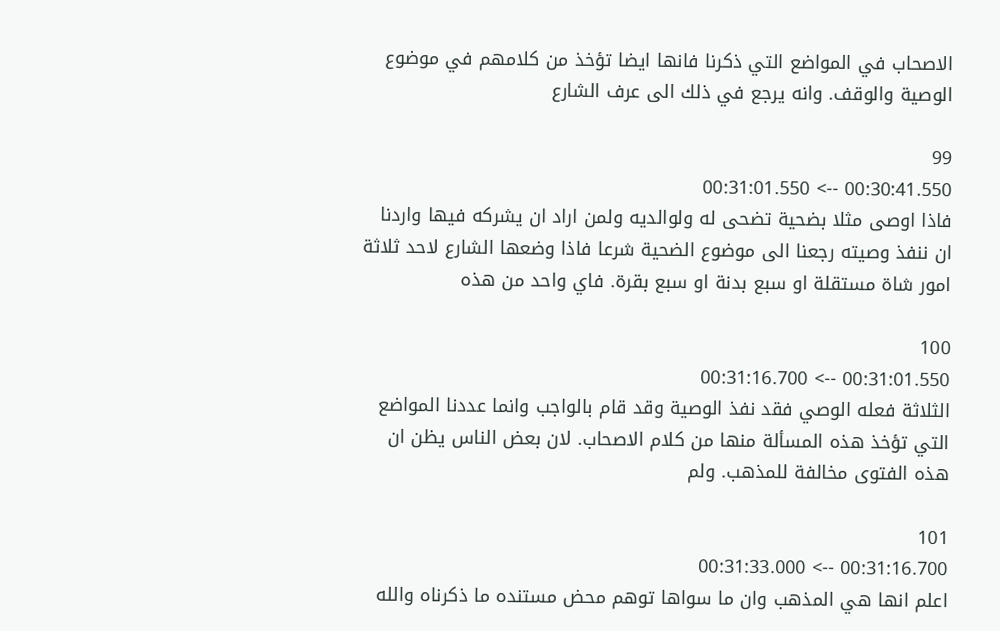الاصحاب في المواضع التي ذكرنا فانها ايضا تؤخذ من كلامهم في موضوع الوصية والوقف. وانه يرجع في ذلك الى عرف الشارع

99
00:30:41.550 --> 00:31:01.550
فاذا اوصى مثلا بضحية تضحى له ولوالديه ولمن اراد ان يشركه فيها واردنا ان ننفذ وصيته رجعنا الى موضوع الضحية شرعا فاذا وضعها الشارع لاحد ثلاثة امور شاة مستقلة او سبع بدنة او سبع بقرة. فاي واحد من هذه

100
00:31:01.550 --> 00:31:16.700
الثلاثة فعله الوصي فقد نفذ الوصية وقد قام بالواجب وانما عددنا المواضع التي تؤخذ هذه المسألة منها من كلام الاصحاب. لان بعض الناس يظن ان هذه الفتوى مخالفة للمذهب. ولم

101
00:31:16.700 --> 00:31:33.000
اعلم انها هي المذهب وان ما سواها توهم محض مستنده ما ذكرناه والله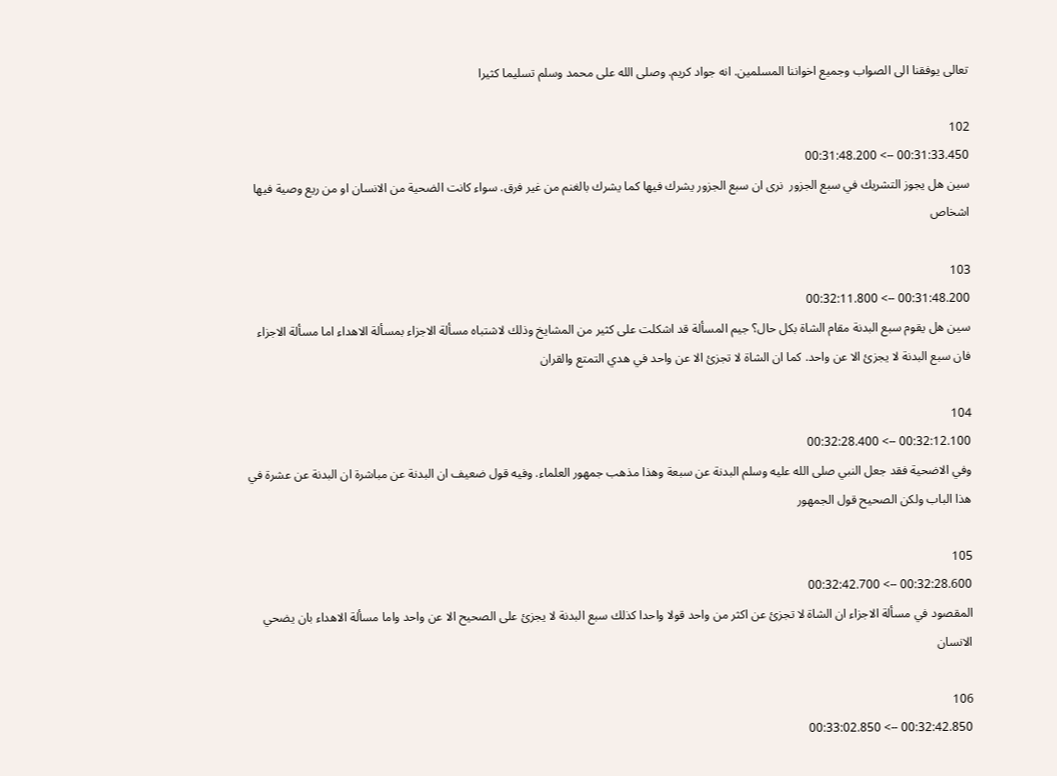تعالى يوفقنا الى الصواب وجميع اخواننا المسلمين. انه جواد كريم. وصلى الله على محمد وسلم تسليما كثيرا

102
00:31:33.450 --> 00:31:48.200
سين هل يجوز التشريك في سبع الجزور  نرى ان سبع الجزور يشرك فيها كما يشرك بالغنم من غير فرق. سواء كانت الضحية من الانسان او من ريع وصية فيها اشخاص

103
00:31:48.200 --> 00:32:11.800
سين هل يقوم سبع البدنة مقام الشاة بكل حال؟ جيم المسألة قد اشكلت على كثير من المشايخ وذلك لاشتباه مسألة الاجزاء بمسألة الاهداء اما مسألة الاجزاء فان سبع البدنة لا يجزئ الا عن واحد. كما ان الشاة لا تجزئ الا عن واحد في هدي التمتع والقران

104
00:32:12.100 --> 00:32:28.400
وفي الاضحية فقد جعل النبي صلى الله عليه وسلم البدنة عن سبعة وهذا مذهب جمهور العلماء. وفيه قول ضعيف ان البدنة عن مباشرة ان البدنة عن عشرة في هذا الباب ولكن الصحيح قول الجمهور

105
00:32:28.600 --> 00:32:42.700
المقصود في مسألة الاجزاء ان الشاة لا تجزئ عن اكثر من واحد قولا واحدا كذلك سبع البدنة لا يجزئ على الصحيح الا عن واحد واما مسألة الاهداء بان يضحي الانسان

106
00:32:42.850 --> 00:33:02.850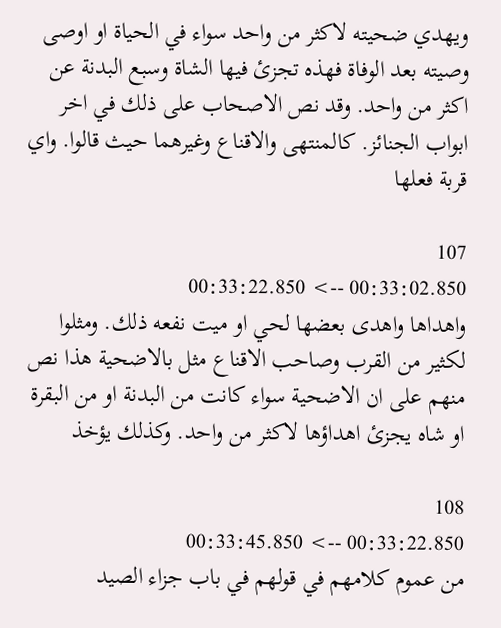ويهدي ضحيته لاكثر من واحد سواء في الحياة او اوصى وصيته بعد الوفاة فهذه تجزئ فيها الشاة وسبع البدنة عن اكثر من واحد. وقد نص الاصحاب على ذلك في اخر ابواب الجنائز. كالمنتهى والاقناع وغيرهما حيث قالوا. واي قربة فعلها

107
00:33:02.850 --> 00:33:22.850
واهداها واهدى بعضها لحي او ميت نفعه ذلك. ومثلوا لكثير من القرب وصاحب الاقناع مثل بالاضحية هذا نص منهم على ان الاضحية سواء كانت من البدنة او من البقرة او شاه يجزئ اهداؤها لاكثر من واحد. وكذلك يؤخذ

108
00:33:22.850 --> 00:33:45.850
من عموم كلامهم في قولهم في باب جزاء الصيد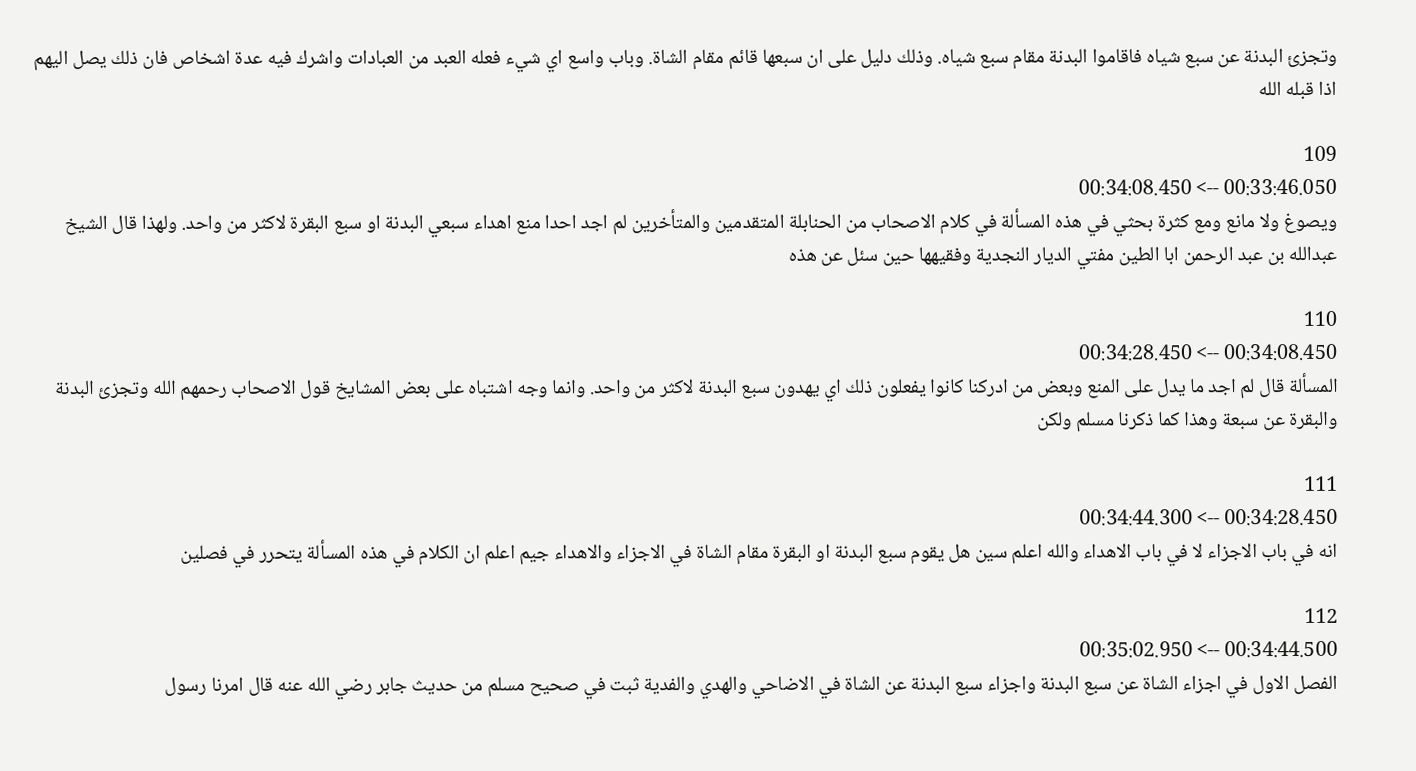وتجزئ البدنة عن سبع شياه فاقاموا البدنة مقام سبع شياه. وذلك دليل على ان سبعها قائم مقام الشاة. وباب واسع اي شيء فعله العبد من العبادات واشرك فيه عدة اشخاص فان ذلك يصل اليهم اذا قبله الله

109
00:33:46.050 --> 00:34:08.450
ويصوغ ولا مانع ومع كثرة بحثي في هذه المسألة في كلام الاصحاب من الحنابلة المتقدمين والمتأخرين لم اجد احدا منع اهداء سبعي البدنة او سبع البقرة لاكثر من واحد. ولهذا قال الشيخ عبدالله بن عبد الرحمن ابا الطين مفتي الديار النجدية وفقيهها حين سئل عن هذه

110
00:34:08.450 --> 00:34:28.450
المسألة قال لم اجد ما يدل على المنع وبعض من ادركنا كانوا يفعلون ذلك اي يهدون سبع البدنة لاكثر من واحد. وانما وجه اشتباه على بعض المشايخ قول الاصحاب رحمهم الله وتجزئ البدنة والبقرة عن سبعة وهذا كما ذكرنا مسلم ولكن

111
00:34:28.450 --> 00:34:44.300
انه في باب الاجزاء لا في باب الاهداء والله اعلم سين هل يقوم سبع البدنة او البقرة مقام الشاة في الاجزاء والاهداء جيم اعلم ان الكلام في هذه المسألة يتحرر في فصلين

112
00:34:44.500 --> 00:35:02.950
الفصل الاول في اجزاء الشاة عن سبع البدنة واجزاء سبع البدنة عن الشاة في الاضاحي والهدي والفدية ثبت في صحيح مسلم من حديث جابر رضي الله عنه قال امرنا رسول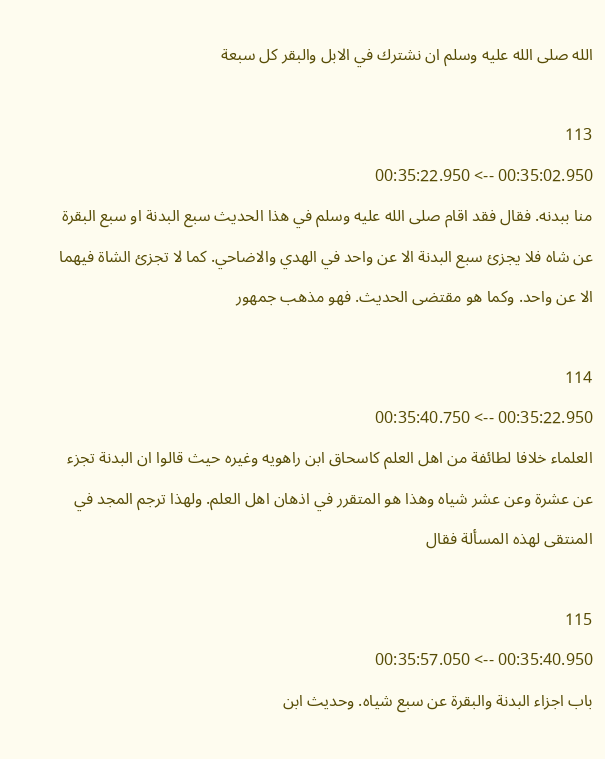الله صلى الله عليه وسلم ان نشترك في الابل والبقر كل سبعة

113
00:35:02.950 --> 00:35:22.950
منا ببدنه. فقال فقد اقام صلى الله عليه وسلم في هذا الحديث سبع البدنة او سبع البقرة عن شاه فلا يجزئ سبع البدنة الا عن واحد في الهدي والاضاحي. كما لا تجزئ الشاة فيهما الا عن واحد. وكما هو مقتضى الحديث. فهو مذهب جمهور

114
00:35:22.950 --> 00:35:40.750
العلماء خلافا لطائفة من اهل العلم كاسحاق ابن راهويه وغيره حيث قالوا ان البدنة تجزء عن عشرة وعن عشر شياه وهذا هو المتقرر في اذهان اهل العلم. ولهذا ترجم المجد في المنتقى لهذه المسألة فقال

115
00:35:40.950 --> 00:35:57.050
باب اجزاء البدنة والبقرة عن سبع شياه. وحديث ابن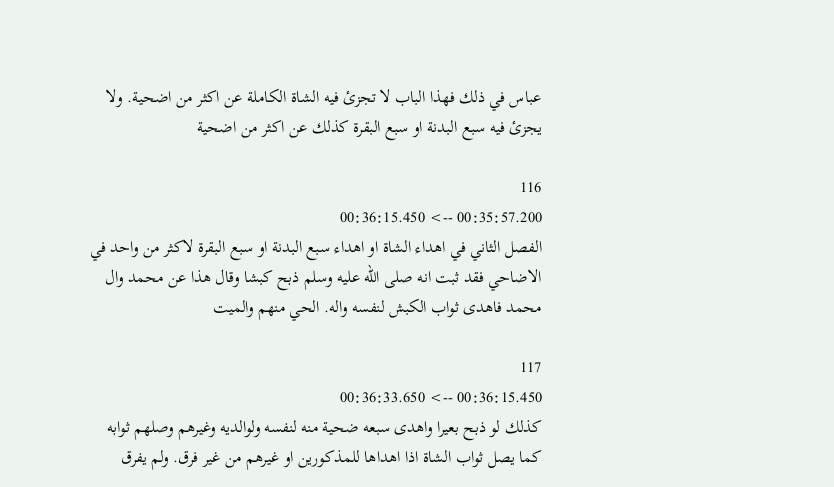عباس في ذلك فهذا الباب لا تجزئ فيه الشاة الكاملة عن اكثر من اضحية. ولا يجزئ فيه سبع البدنة او سبع البقرة كذلك عن اكثر من اضحية

116
00:35:57.200 --> 00:36:15.450
الفصل الثاني في اهداء الشاة او اهداء سبع البدنة او سبع البقرة لاكثر من واحد في الاضاحي فقد ثبت انه صلى الله عليه وسلم ذبح كبشا وقال هذا عن محمد وال محمد فاهدى ثواب الكبش لنفسه واله. الحي منهم والميت

117
00:36:15.450 --> 00:36:33.650
كذلك لو ذبح بعيرا واهدى سبعه ضحية منه لنفسه ولوالديه وغيرهم وصلهم ثوابه كما يصل ثواب الشاة اذا اهداها للمذكورين او غيرهم من غير فرق. ولم يفرق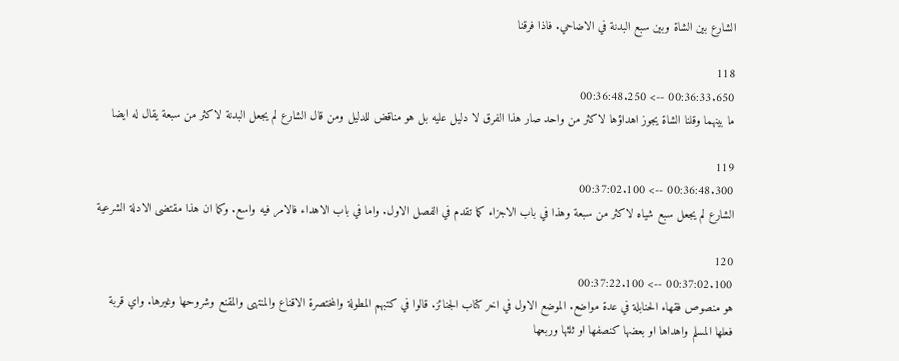الشارع بين الشاة وبين سبع البدنة في الاضاحي. فاذا فرقنا

118
00:36:33.650 --> 00:36:48.250
ما بينهما وقلنا الشاة يجوز اهداؤها لاكثر من واحد صار هذا الفرق لا دليل عليه بل هو مناقض للدليل ومن قال الشارع لم يجعل البدنة لاكثر من سبعة يقال له ايضا

119
00:36:48.300 --> 00:37:02.100
الشارع لم يجعل سبع شياه لاكثر من سبعة وهذا في باب الاجزاء كما تقدم في الفصل الاول. واما في باب الاهداء فالامر فيه واسع. وكما ان هذا مقتضى الادلة الشرعية

120
00:37:02.100 --> 00:37:22.100
هو منصوص فقهاء الحنابلة في عدة مواضع. الموضع الاول في اخر كتاب الجنائز. قالوا في كتبهم المطولة والمختصرة الاقناع والمنتهى والمقنع وشروحها وغيرها. واي قربة فعلها المسلم واهداها او بعضها كنصفها او ثلثها وربعها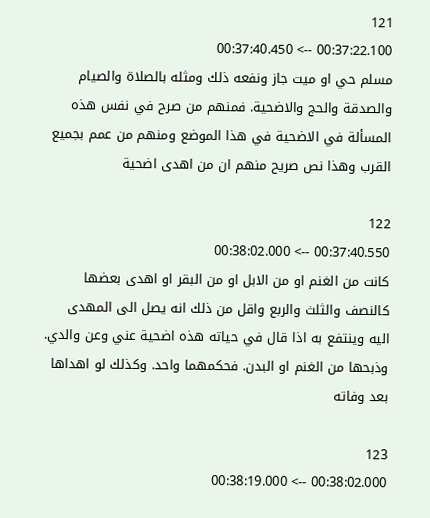121
00:37:22.100 --> 00:37:40.450
مسلم حي او ميت جاز ونفعه ذلك ومثله بالصلاة والصيام والصدقة والحج والاضحية. فمنهم من صرح في نفس هذه المسألة في الاضحية في هذا الموضع ومنهم من عمم بجميع القرب وهذا نص صريح منهم ان من اهدى اضحية

122
00:37:40.550 --> 00:38:02.000
كانت من الغنم او من الابل او من البقر او اهدى بعضها كالنصف والثلث والربع واقل من ذلك انه يصل الى المهدى اليه وينتفع به اذا قال في حياته هذه اضحية عني وعن والدي. وذبحها من الغنم او البدن. فحكمهما واحد. وكذلك لو اهداها بعد وفاته

123
00:38:02.000 --> 00:38:19.000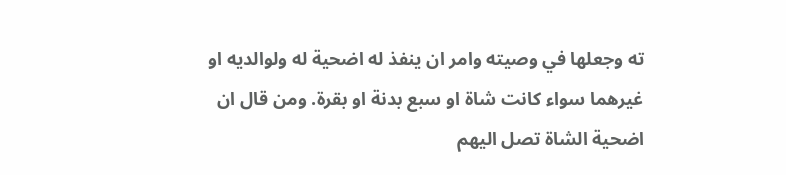ته وجعلها في وصيته وامر ان ينفذ له اضحية له ولوالديه او غيرهما سواء كانت شاة او سبع بدنة او بقرة. ومن قال ان اضحية الشاة تصل اليهم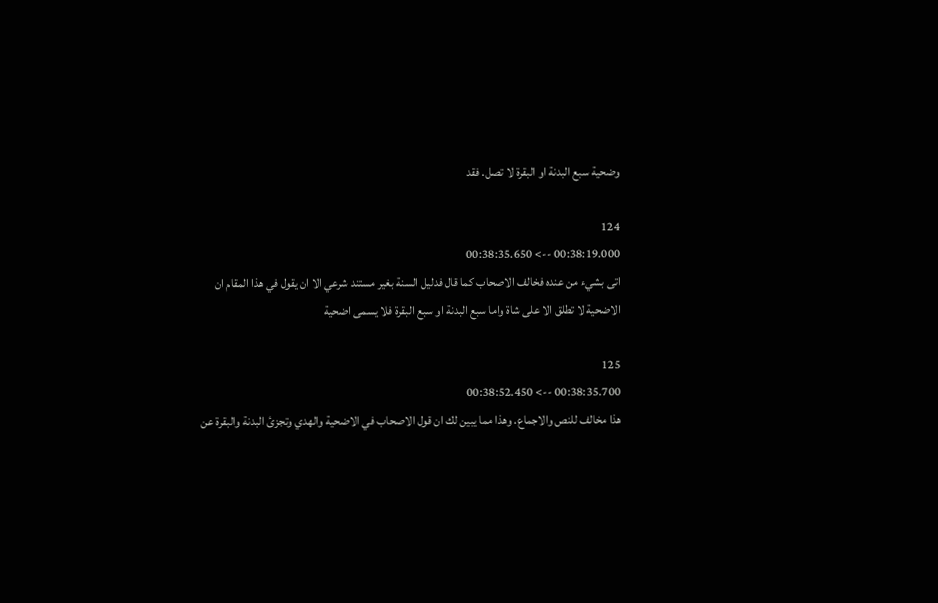وضحية سبع البدنة او البقرة لا تصل. فقد

124
00:38:19.000 --> 00:38:35.650
اتى بشيء من عنده فخالف الاصحاب كما قال فدليل السنة بغير مستند شرعي الا ان يقول في هذا المقام ان الاضحية لا تطلق الا على شاة واما سبع البدنة او سبع البقرة فلا يسمى اضحية

125
00:38:35.700 --> 00:38:52.450
هذا مخالف للنص والاجماع. وهذا مما يبين لك ان قول الاصحاب في الاضحية والهدي وتجزئ البدنة والبقرة عن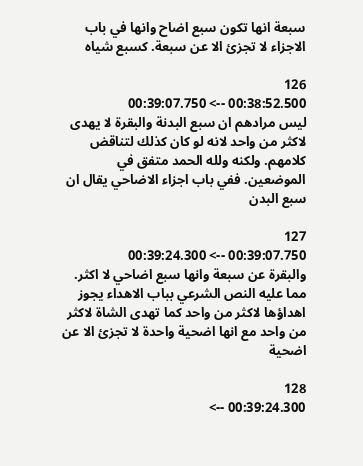سبعة انها تكون سبع اضاح وانها في باب الاجزاء لا تجزئ الا عن سبعة. كسبع شياه

126
00:38:52.500 --> 00:39:07.750
ليس مرادهم ان سبع البدنة والبقرة لا يهدى لاكثر من واحد لانه لو كان كذلك لتناقض كلامهم. ولكنه ولله الحمد متفق في الموضعين. ففي باب اجزاء الاضاحي يقال ان سبع البدن

127
00:39:07.750 --> 00:39:24.300
والبقرة عن سبعة وانها سبع اضاحي لا اكثر. مما عليه النص الشرعي بباب الاهداء يجوز اهداؤها لاكثر من واحد كما تهدى الشاة لاكثر من واحد مع انها اضحية واحدة لا تجزئ الا عن اضحية

128
00:39:24.300 -->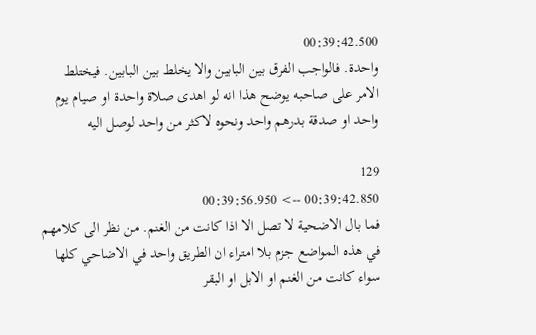00:39:42.500
واحدة. فالواجب الفرق بين البابين والا يخلط بين البابين. فيختلط الامر على صاحبه يوضح هذا انه لو اهدى صلاة واحدة او صيام يوم واحد او صدقة بدرهم واحد ونحوه لاكثر من واحد لوصل اليه

129
00:39:42.850 --> 00:39:56.950
فما بال الاضحية لا تصل الا اذا كانت من الغنم. من نظر الى كلامهم في هذه المواضع جزم بلا امتراء ان الطريق واحد في الاضاحي كلها سواء كانت من الغنم او الابل او البقر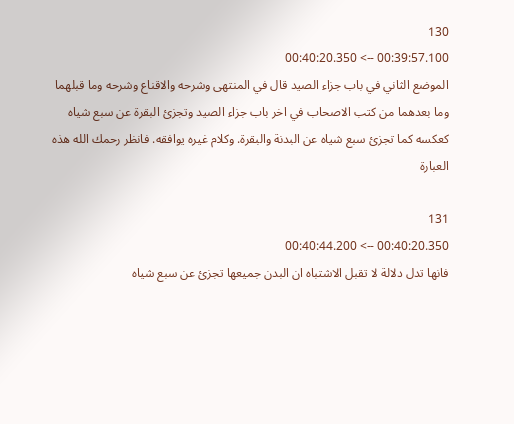130
00:39:57.100 --> 00:40:20.350
الموضع الثاني في باب جزاء الصيد قال في المنتهى وشرحه والاقناع وشرحه وما قبلهما وما بعدهما من كتب الاصحاب في اخر باب جزاء الصيد وتجزئ البقرة عن سبع شياه كعكسه كما تجزئ سبع شياه عن البدنة والبقرة. وكلام غيره يوافقه. فانظر رحمك الله هذه العبارة

131
00:40:20.350 --> 00:40:44.200
فانها تدل دلالة لا تقبل الاشتباه ان البدن جميعها تجزئ عن سبع شياه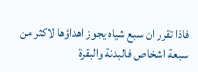فاذا تقرر ان سبع شياه يجوز اهداؤها لاكثر من سبعة اشخاص فالبدنة والبقرة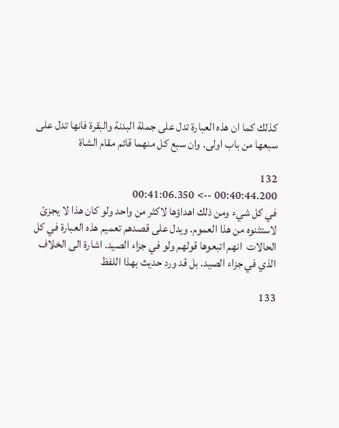كذلك كما ان هذه العبارة تدل على جملة البدنة والبقرة فانها تدل على سبعها من باب اولى. وان سبع كل منهما قائم مقام الشاة

132
00:40:44.200 --> 00:41:06.350
في كل شيء ومن ذلك اهداؤها لاكثر من واحد ولو كان هذا لا يجزئ لاستثنوه من هذا العموم. ويدل على قصدهم تعميم هذه العبارة في كل الحالات  انهم اتبعوها قولهم ولو في جزاء الصيد. اشارة الى الخلاف الذي في جزاء الصيد. بل قد ورد حديث بهذا اللفظ

133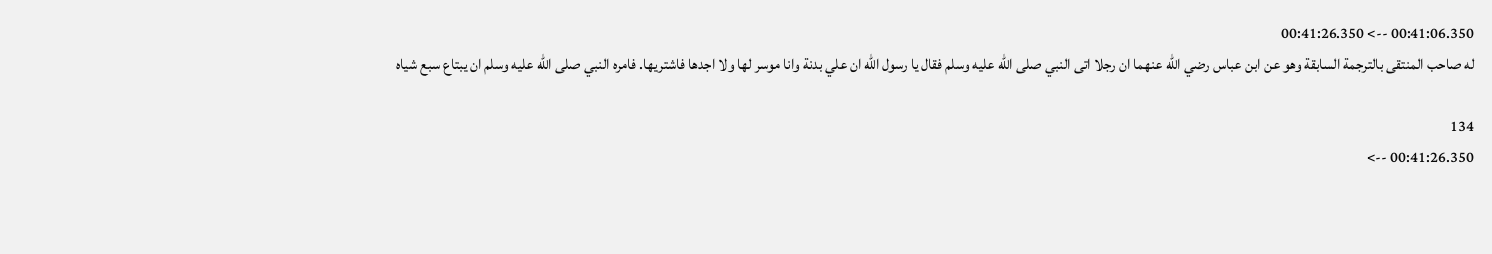00:41:06.350 --> 00:41:26.350
له صاحب المنتقى بالترجمة السابقة وهو عن ابن عباس رضي الله عنهما ان رجلا اتى النبي صلى الله عليه وسلم فقال يا رسول الله ان علي بدنة وانا موسر لها ولا اجدها فاشتريها. فامره النبي صلى الله عليه وسلم ان يبتاع سبع شياه

134
00:41:26.350 -->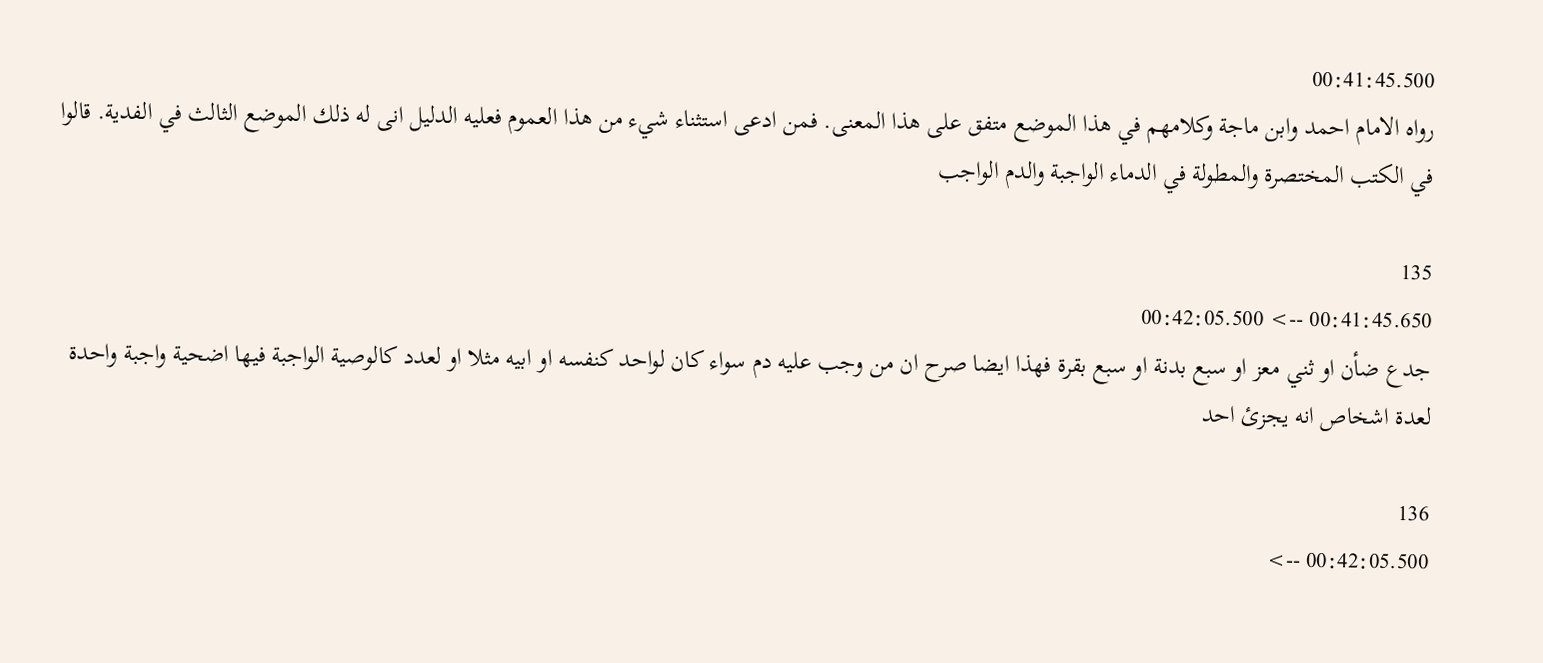00:41:45.500
رواه الامام احمد وابن ماجة وكلامهم في هذا الموضع متفق على هذا المعنى. فمن ادعى استثناء شيء من هذا العموم فعليه الدليل انى له ذلك الموضع الثالث في الفدية. قالوا في الكتب المختصرة والمطولة في الدماء الواجبة والدم الواجب

135
00:41:45.650 --> 00:42:05.500
جدع ضأن او ثني معز او سبع بدنة او سبع بقرة فهذا ايضا صرح ان من وجب عليه دم سواء كان لواحد كنفسه او ابيه مثلا او لعدد كالوصية الواجبة فيها اضحية واجبة واحدة لعدة اشخاص انه يجزئ احد

136
00:42:05.500 -->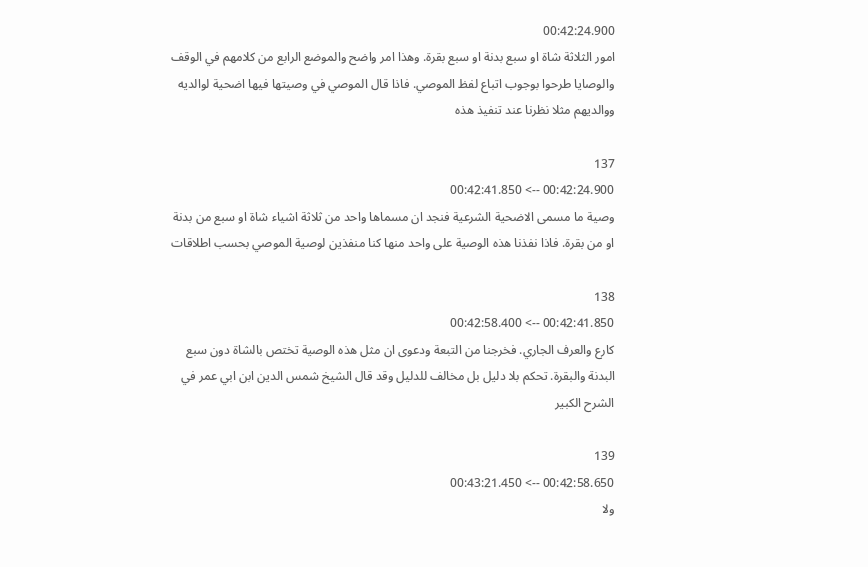00:42:24.900
امور الثلاثة شاة او سبع بدنة او سبع بقرة. وهذا امر واضح والموضع الرابع من كلامهم في الوقف والوصايا طرحوا بوجوب اتباع لفظ الموصي. فاذا قال الموصي في وصيتها فيها اضحية لوالديه ووالديهم مثلا نظرنا عند تنفيذ هذه

137
00:42:24.900 --> 00:42:41.850
وصية ما مسمى الاضحية الشرعية فنجد ان مسماها واحد من ثلاثة اشياء شاة او سبع من بدنة او من بقرة. فاذا نفذنا هذه الوصية على واحد منها كنا منفذين لوصية الموصي بحسب اطلاقات

138
00:42:41.850 --> 00:42:58.400
كارع والعرف الجاري. فخرجنا من التبعة ودعوى ان مثل هذه الوصية تختص بالشاة دون سبع البدنة والبقرة. تحكم بلا دليل بل مخالف للدليل وقد قال الشيخ شمس الدين ابن ابي عمر في الشرح الكبير

139
00:42:58.650 --> 00:43:21.450
ولا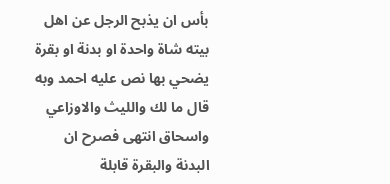بأس ان يذبح الرجل عن اهل بيته شاة واحدة او بدنة او بقرة يضحي بها نص عليه احمد وبه قال ما لك والليث والاوزاعي واسحاق انتهى فصرح ان البدنة والبقرة قابلة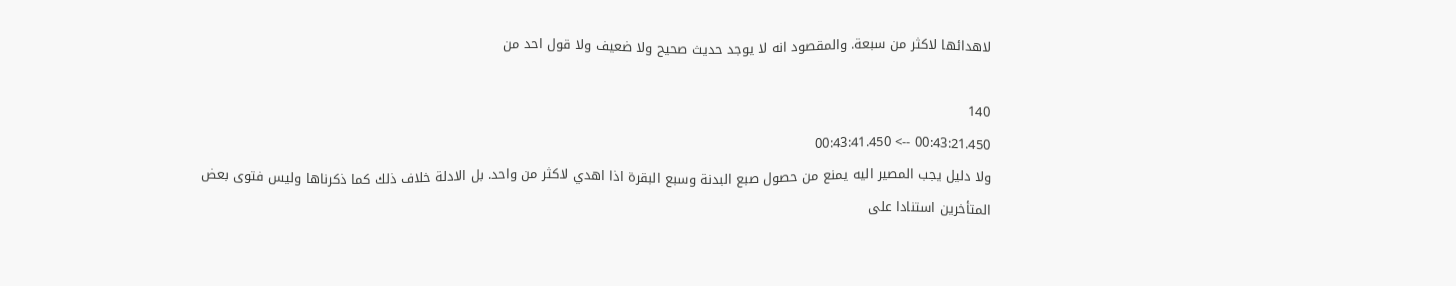لاهدائها لاكثر من سبعة. والمقصود انه لا يوجد حديث صحيح ولا ضعيف ولا قول احد من

140
00:43:21.450 --> 00:43:41.450
ولا دليل يجب المصير اليه يمنع من حصول صبع البدنة وسبع البقرة اذا اهدي لاكثر من واحد. بل الادلة خلاف ذلك كما ذكرناها وليس فتوى بعض المتأخرين استنادا على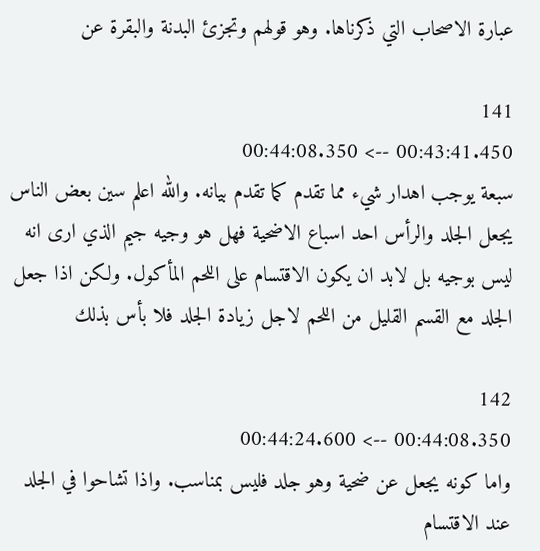عبارة الاصحاب التي ذكرناها. وهو قولهم وتجزئ البدنة والبقرة عن

141
00:43:41.450 --> 00:44:08.350
سبعة يوجب اهدار شيء مما تقدم كما تقدم بيانه. والله اعلم سين بعض الناس يجعل الجلد والرأس احد اسباع الاضحية فهل هو وجيه جيم الذي ارى انه ليس بوجيه بل لابد ان يكون الاقتسام على اللحم المأكول. ولكن اذا جعل الجلد مع القسم القليل من اللحم لاجل زيادة الجلد فلا بأس بذلك

142
00:44:08.350 --> 00:44:24.600
واما كونه يجعل عن ضحية وهو جلد فليس بمناسب. واذا تشاحوا في الجلد عند الاقتسام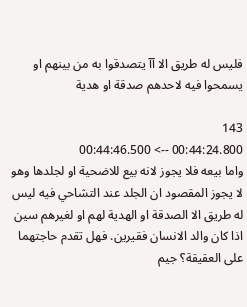فليس له طريق الا آآ يتصدقوا به من بينهم او يسمحوا فيه لاحدهم صدقة او هدية

143
00:44:24.800 --> 00:44:46.500
واما بيعه فلا يجوز لانه بيع للاضحية او لجلدها وهو لا يجوز المقصود ان الجلد عند التشاحي فيه ليس له طريق الا الصدقة او الهدية لهم او لغيرهم سين اذا كان والد الانسان فقيرين. فهل تقدم حاجتهما على العقيقة؟ جيم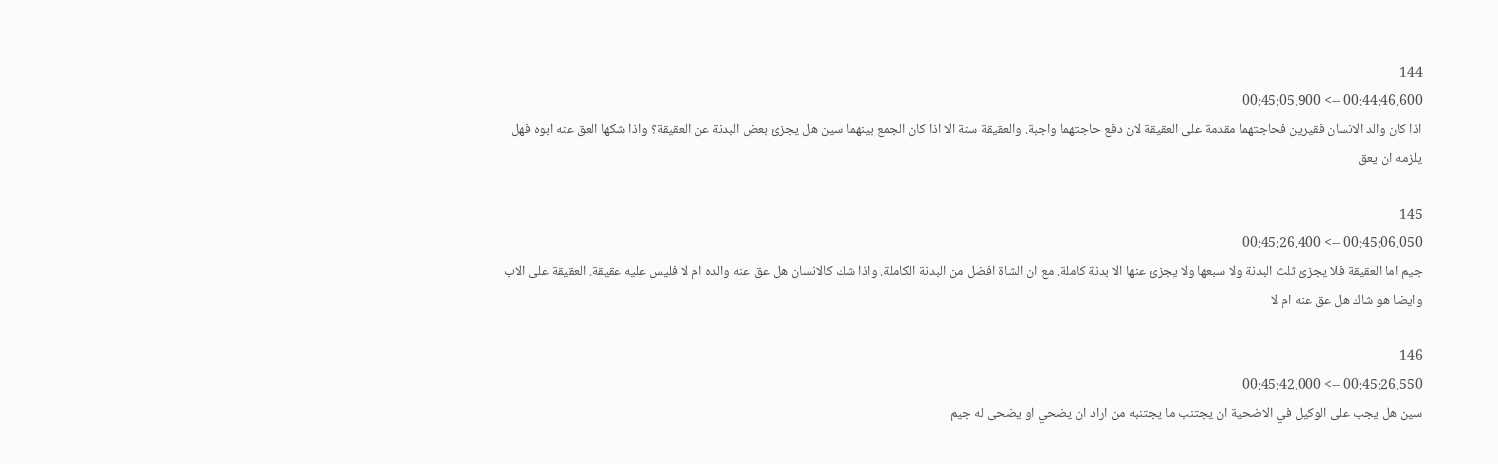144
00:44:46.600 --> 00:45:05.900
اذا كان والد الانسان فقيرين فحاجتهما مقدمة على العقيقة لان دفع حاجتهما واجبة. والعقيقة سنة الا اذا كان الجمع بينهما سين هل يجزئ بعض البدنة عن العقيقة؟ واذا شكها العق عنه ابوه فهل يلزمه ان يعق

145
00:45:06.050 --> 00:45:26.400
جيم اما العقيقة فلا يجزئ ثلث البدنة ولا سبعها ولا يجزئ عنها الا بدنة كاملة. مع ان الشاة افضل من البدنة الكاملة. واذا شك كالانسان هل عق عنه والده ام لا فليس عليه عقيقة. العقيقة على الاب وايضا هو شاك هل عق عنه ام لا

146
00:45:26.550 --> 00:45:42.000
سين هل يجب على الوكيل في الاضحية ان يجتنب ما يجتنبه من اراد ان يضحي او يضحى له جيم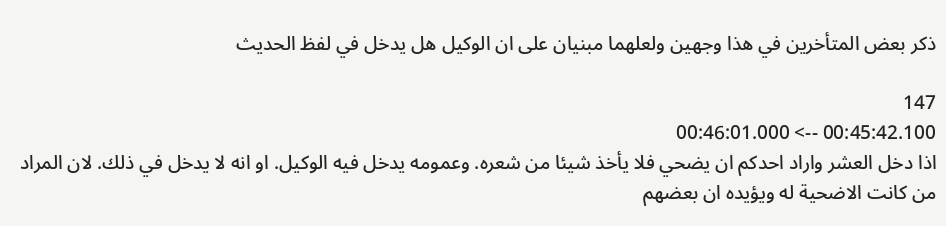ذكر بعض المتأخرين في هذا وجهين ولعلهما مبنيان على ان الوكيل هل يدخل في لفظ الحديث

147
00:45:42.100 --> 00:46:01.000
اذا دخل العشر واراد احدكم ان يضحي فلا يأخذ شيئا من شعره. وعمومه يدخل فيه الوكيل. او انه لا يدخل في ذلك. لان المراد من كانت الاضحية له ويؤيده ان بعضهم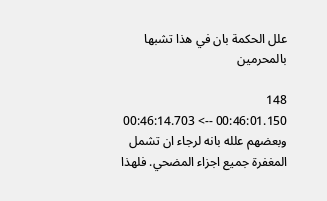علل الحكمة بان في هذا تشبها بالمحرمين

148
00:46:01.150 --> 00:46:14.703
وبعضهم علله بانه لرجاء ان تشمل المغفرة جميع اجزاء المضحي. فلهذا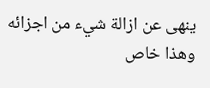ينهى عن ازالة شيء من اجزائه وهذا خاص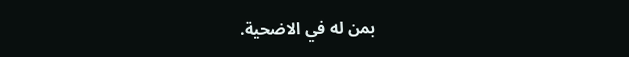بمن له في الاضحية.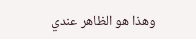وهذا هو الظاهر عندي